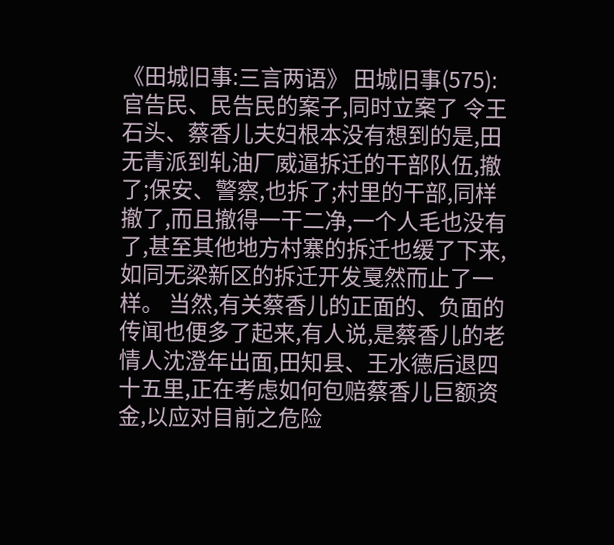《田城旧事:三言两语》 田城旧事(575):官告民、民告民的案子,同时立案了 令王石头、蔡香儿夫妇根本没有想到的是,田无青派到轧油厂威逼拆迁的干部队伍,撤了;保安、警察,也拆了;村里的干部,同样撤了,而且撤得一干二净,一个人毛也没有了,甚至其他地方村寨的拆迁也缓了下来,如同无梁新区的拆迁开发戛然而止了一样。 当然,有关蔡香儿的正面的、负面的传闻也便多了起来,有人说,是蔡香儿的老情人沈澄年出面,田知县、王水德后退四十五里,正在考虑如何包赔蔡香儿巨额资金,以应对目前之危险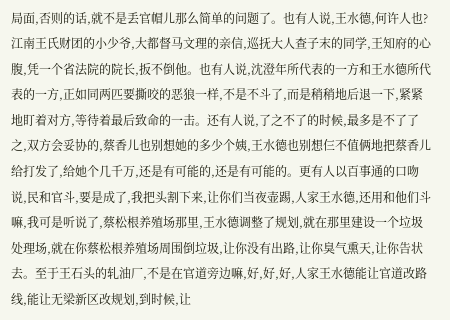局面,否则的话,就不是丢官帽儿那么简单的问题了。也有人说,王水德,何许人也?江南王氏财团的小少爷,大都督马文理的亲信,巡抚大人查子末的同学,王知府的心腹,凭一个省法院的院长,扳不倒他。也有人说,沈澄年所代表的一方和王水德所代表的一方,正如同两匹要撕咬的恶狼一样,不是不斗了,而是稍稍地后退一下,紧紧地盯着对方,等待着最后致命的一击。还有人说,了之不了的时候,最多是不了了之,双方会妥协的,蔡香儿也别想她的多少个姨,王水德也别想仨不值俩地把蔡香儿给打发了,给她个几千万,还是有可能的,还是有可能的。更有人以百事通的口吻说,民和官斗,要是成了,我把头割下来,让你们当夜壶踢,人家王水德,还用和他们斗嘛,我可是听说了,蔡松根养殖场那里,王水德调整了规划,就在那里建设一个垃圾处理场,就在你蔡松根养殖场周围倒垃圾,让你没有出路,让你臭气熏天,让你告状去。至于王石头的轧油厂,不是在官道旁边嘛,好,好,好,人家王水德能让官道改路线,能让无梁新区改规划,到时候,让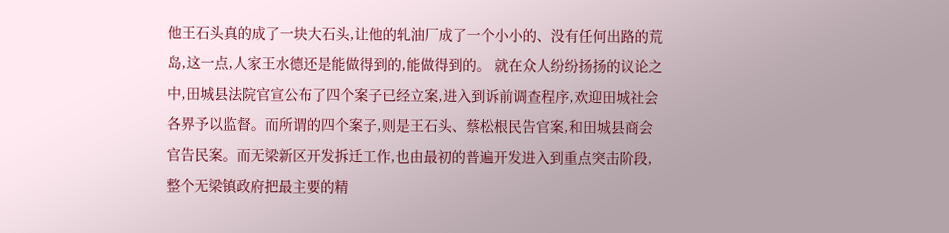他王石头真的成了一块大石头,让他的轧油厂成了一个小小的、没有任何出路的荒岛,这一点,人家王水德还是能做得到的,能做得到的。 就在众人纷纷扬扬的议论之中,田城县法院官宣公布了四个案子已经立案,进入到诉前调查程序,欢迎田城社会各界予以监督。而所谓的四个案子,则是王石头、蔡松根民告官案,和田城县商会官告民案。而无梁新区开发拆迁工作,也由最初的普遍开发进入到重点突击阶段,整个无梁镇政府把最主要的精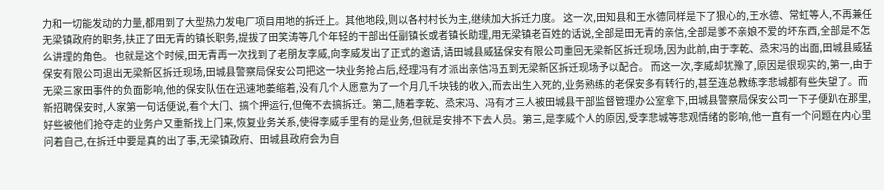力和一切能发动的力量,都用到了大型热力发电厂项目用地的拆迁上。其他地段,则以各村村长为主,继续加大拆迁力度。 这一次,田知县和王水德同样是下了狠心的,王水德、常虹等人,不再兼任无梁镇政府的职务,扶正了田无青的镇长职务,提拔了田笑涛等几个年轻的干部出任副镇长或者镇长助理,用无梁镇老百姓的话说,全部是田无青的亲信,全部是爹不亲娘不爱的坏东西,全部是不怎么讲理的角色。 也就是这个时候,田无青再一次找到了老朋友李威,向李威发出了正式的邀请,请田城县威猛保安有限公司重回无梁新区拆迁现场,因为此前,由于李乾、烝宋冯的出面,田城县威猛保安有限公司退出无梁新区拆迁现场,田城县警察局保安公司把这一块业务抢占后,经理冯有才派出亲信冯五到无梁新区拆迁现场予以配合。 而这一次,李威却犹豫了,原因是很现实的,第一,由于无梁三家田事件的负面影响,他的保安队伍在迅速地萎缩着,没有几个人愿意为了一个月几千块钱的收入,而去出生入死的,业务熟练的老保安多有转行的,甚至连总教练李悲城都有些失望了。而新招聘保安时,人家第一句话便说,看个大门、搞个押运行,但俺不去搞拆迁。第二,随着李乾、烝宋冯、冯有才三人被田城县干部监督管理办公室拿下,田城县警察局保安公司一下子便趴在那里,好些被他们抢夺走的业务户又重新找上门来,恢复业务关系,使得李威手里有的是业务,但就是安排不下去人员。第三,是李威个人的原因,受李悲城等悲观情绪的影响,他一直有一个问题在内心里问着自己,在拆迁中要是真的出了事,无梁镇政府、田城县政府会为自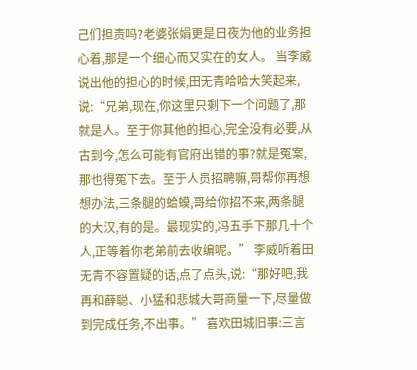己们担责吗?老婆张娟更是日夜为他的业务担心着,那是一个细心而又实在的女人。 当李威说出他的担心的时候,田无青哈哈大笑起来,说:“兄弟,现在,你这里只剩下一个问题了,那就是人。至于你其他的担心,完全没有必要,从古到今,怎么可能有官府出错的事?就是冤案,那也得冤下去。至于人员招聘嘛,哥帮你再想想办法,三条腿的蛤蟆,哥给你招不来,两条腿的大汉,有的是。最现实的,冯五手下那几十个人,正等着你老弟前去收编呢。” 李威听着田无青不容置疑的话,点了点头,说:“那好吧,我再和薛聪、小猛和悲城大哥商量一下,尽量做到完成任务,不出事。” 喜欢田城旧事:三言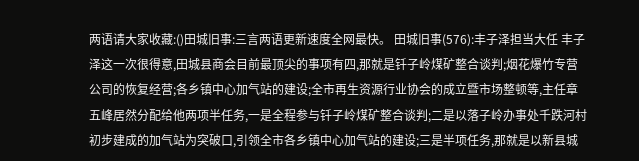两语请大家收藏:()田城旧事:三言两语更新速度全网最快。 田城旧事(576):丰子泽担当大任 丰子泽这一次很得意,田城县商会目前最顶尖的事项有四,那就是钎子岭煤矿整合谈判;烟花爆竹专营公司的恢复经营;各乡镇中心加气站的建设;全市再生资源行业协会的成立暨市场整顿等,主任章五峰居然分配给他两项半任务,一是全程参与钎子岭煤矿整合谈判;二是以落子岭办事处千跌河村初步建成的加气站为突破口,引领全市各乡镇中心加气站的建设;三是半项任务,那就是以新县城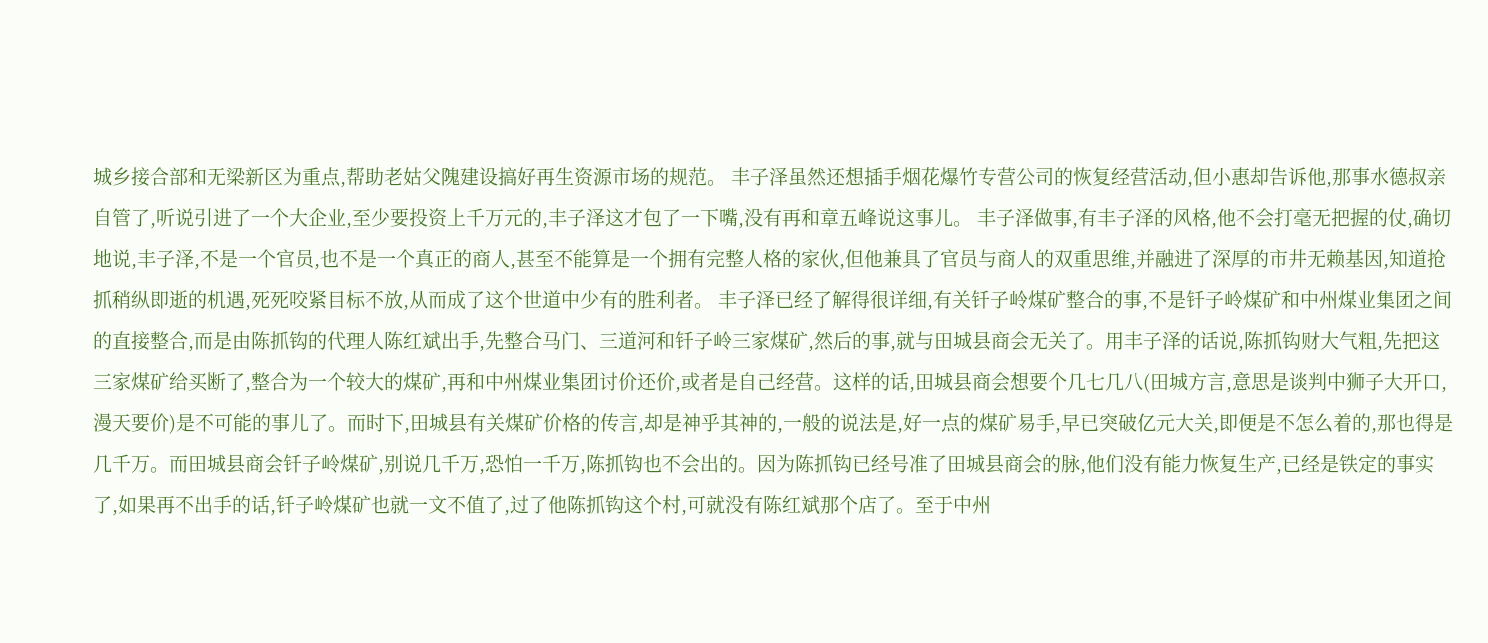城乡接合部和无梁新区为重点,帮助老姑父隗建设搞好再生资源市场的规范。 丰子泽虽然还想插手烟花爆竹专营公司的恢复经营活动,但小惠却告诉他,那事水德叔亲自管了,听说引进了一个大企业,至少要投资上千万元的,丰子泽这才包了一下嘴,没有再和章五峰说这事儿。 丰子泽做事,有丰子泽的风格,他不会打毫无把握的仗,确切地说,丰子泽,不是一个官员,也不是一个真正的商人,甚至不能算是一个拥有完整人格的家伙,但他兼具了官员与商人的双重思维,并融进了深厚的市井无赖基因,知道抢抓稍纵即逝的机遇,死死咬紧目标不放,从而成了这个世道中少有的胜利者。 丰子泽已经了解得很详细,有关钎子岭煤矿整合的事,不是钎子岭煤矿和中州煤业集团之间的直接整合,而是由陈抓钩的代理人陈红斌出手,先整合马门、三道河和钎子岭三家煤矿,然后的事,就与田城县商会无关了。用丰子泽的话说,陈抓钩财大气粗,先把这三家煤矿给买断了,整合为一个较大的煤矿,再和中州煤业集团讨价还价,或者是自己经营。这样的话,田城县商会想要个几七几八(田城方言,意思是谈判中狮子大开口,漫天要价)是不可能的事儿了。而时下,田城县有关煤矿价格的传言,却是神乎其神的,一般的说法是,好一点的煤矿易手,早已突破亿元大关,即便是不怎么着的,那也得是几千万。而田城县商会钎子岭煤矿,别说几千万,恐怕一千万,陈抓钩也不会出的。因为陈抓钩已经号准了田城县商会的脉,他们没有能力恢复生产,已经是铁定的事实了,如果再不出手的话,钎子岭煤矿也就一文不值了,过了他陈抓钩这个村,可就没有陈红斌那个店了。至于中州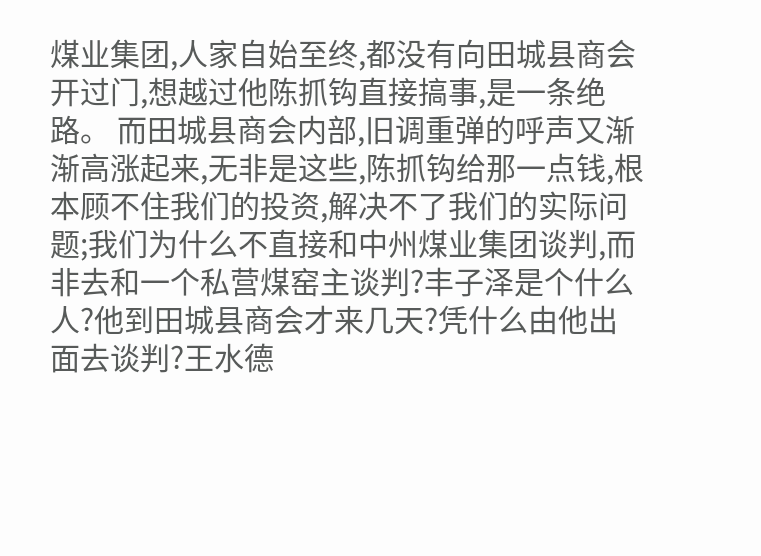煤业集团,人家自始至终,都没有向田城县商会开过门,想越过他陈抓钩直接搞事,是一条绝路。 而田城县商会内部,旧调重弹的呼声又渐渐高涨起来,无非是这些,陈抓钩给那一点钱,根本顾不住我们的投资,解决不了我们的实际问题;我们为什么不直接和中州煤业集团谈判,而非去和一个私营煤窑主谈判?丰子泽是个什么人?他到田城县商会才来几天?凭什么由他出面去谈判?王水德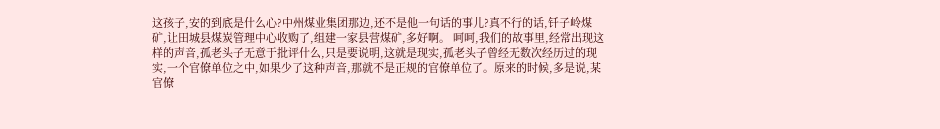这孩子,安的到底是什么心?中州煤业集团那边,还不是他一句话的事儿?真不行的话,钎子岭煤矿,让田城县煤炭管理中心收购了,组建一家县营煤矿,多好啊。 呵呵,我们的故事里,经常出现这样的声音,孤老头子无意于批评什么,只是要说明,这就是现实,孤老头子曾经无数次经历过的现实,一个官僚单位之中,如果少了这种声音,那就不是正规的官僚单位了。原来的时候,多是说,某官僚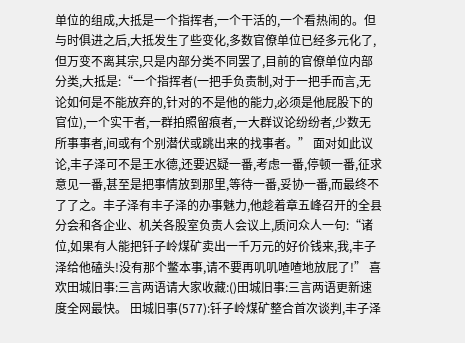单位的组成,大抵是一个指挥者,一个干活的,一个看热闹的。但与时俱进之后,大抵发生了些变化,多数官僚单位已经多元化了,但万变不离其宗,只是内部分类不同罢了,目前的官僚单位内部分类,大抵是:“一个指挥者(一把手负责制,对于一把手而言,无论如何是不能放弃的,针对的不是他的能力,必须是他屁股下的官位),一个实干者,一群拍照留痕者,一大群议论纷纷者,少数无所事事者,间或有个别潜伏或跳出来的找事者。” 面对如此议论,丰子泽可不是王水德,还要迟疑一番,考虑一番,停顿一番,征求意见一番,甚至是把事情放到那里,等待一番,妥协一番,而最终不了了之。丰子泽有丰子泽的办事魅力,他趁着章五峰召开的全县分会和各企业、机关各股室负责人会议上,质问众人一句:“诸位,如果有人能把钎子岭煤矿卖出一千万元的好价钱来,我,丰子泽给他磕头!没有那个鳖本事,请不要再叽叽喳喳地放屁了!” 喜欢田城旧事:三言两语请大家收藏:()田城旧事:三言两语更新速度全网最快。 田城旧事(577):钎子岭煤矿整合首次谈判,丰子泽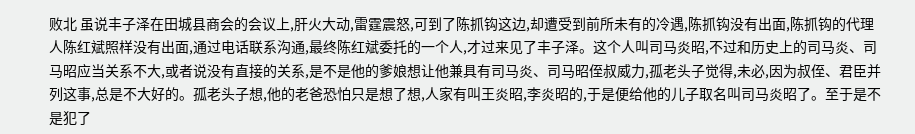败北 虽说丰子泽在田城县商会的会议上,肝火大动,雷霆震怒,可到了陈抓钩这边,却遭受到前所未有的冷遇,陈抓钩没有出面,陈抓钩的代理人陈红斌照样没有出面,通过电话联系沟通,最终陈红斌委托的一个人,才过来见了丰子泽。这个人叫司马炎昭,不过和历史上的司马炎、司马昭应当关系不大,或者说没有直接的关系,是不是他的爹娘想让他兼具有司马炎、司马昭侄叔威力,孤老头子觉得,未必,因为叔侄、君臣并列这事,总是不大好的。孤老头子想,他的老爸恐怕只是想了想,人家有叫王炎昭,李炎昭的,于是便给他的儿子取名叫司马炎昭了。至于是不是犯了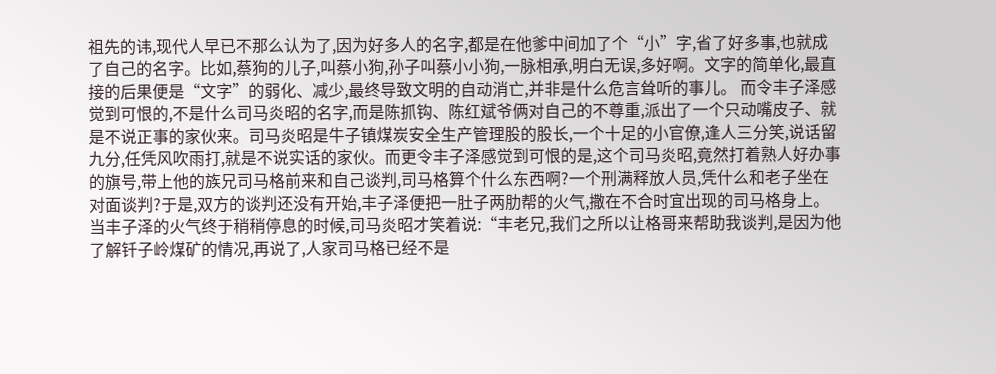祖先的讳,现代人早已不那么认为了,因为好多人的名字,都是在他爹中间加了个“小”字,省了好多事,也就成了自己的名字。比如,蔡狗的儿子,叫蔡小狗,孙子叫蔡小小狗,一脉相承,明白无误,多好啊。文字的简单化,最直接的后果便是“文字”的弱化、减少,最终导致文明的自动消亡,并非是什么危言耸听的事儿。 而令丰子泽感觉到可恨的,不是什么司马炎昭的名字,而是陈抓钩、陈红斌爷俩对自己的不尊重,派出了一个只动嘴皮子、就是不说正事的家伙来。司马炎昭是牛子镇煤炭安全生产管理股的股长,一个十足的小官僚,逢人三分笑,说话留九分,任凭风吹雨打,就是不说实话的家伙。而更令丰子泽感觉到可恨的是,这个司马炎昭,竟然打着熟人好办事的旗号,带上他的族兄司马格前来和自己谈判,司马格算个什么东西啊?一个刑满释放人员,凭什么和老子坐在对面谈判?于是,双方的谈判还没有开始,丰子泽便把一肚子两肋帮的火气,撒在不合时宜出现的司马格身上。 当丰子泽的火气终于稍稍停息的时候,司马炎昭才笑着说:“丰老兄,我们之所以让格哥来帮助我谈判,是因为他了解钎子岭煤矿的情况,再说了,人家司马格已经不是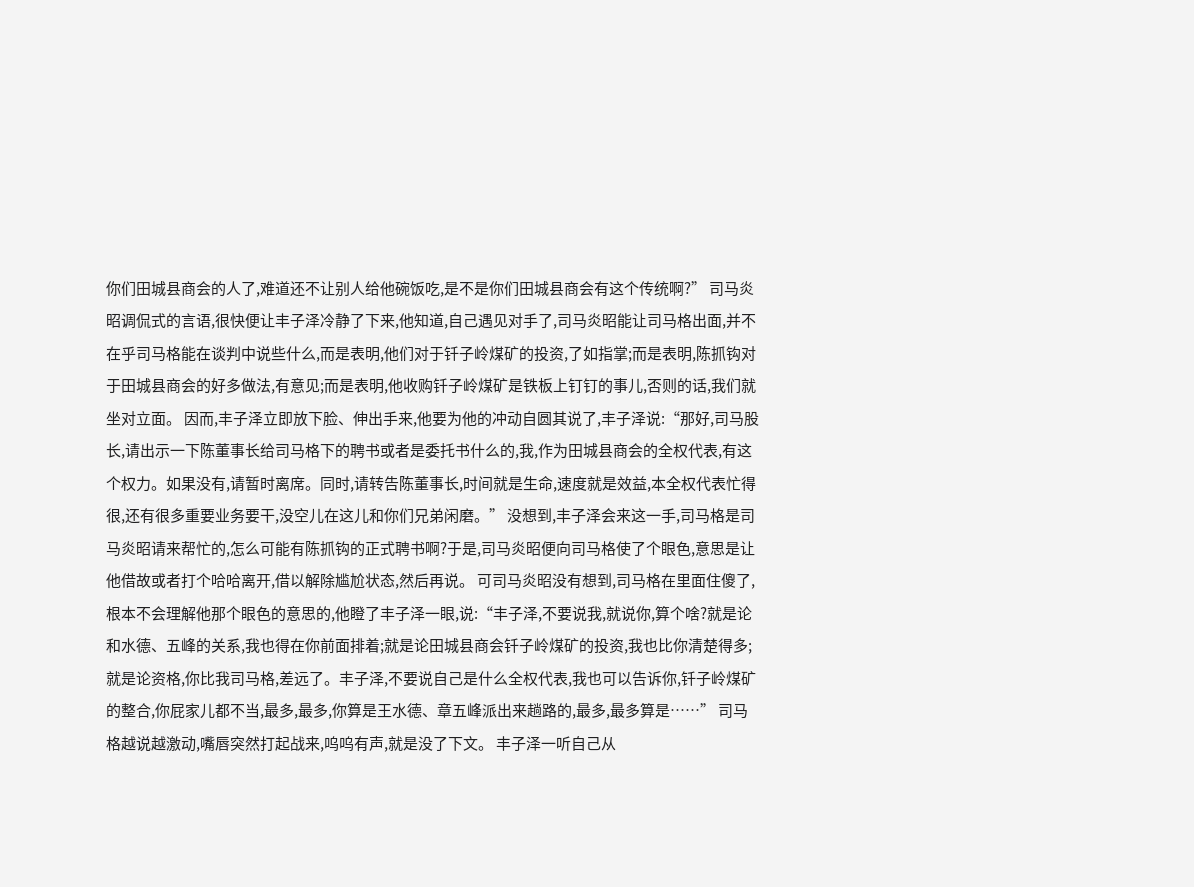你们田城县商会的人了,难道还不让别人给他碗饭吃,是不是你们田城县商会有这个传统啊?” 司马炎昭调侃式的言语,很快便让丰子泽冷静了下来,他知道,自己遇见对手了,司马炎昭能让司马格出面,并不在乎司马格能在谈判中说些什么,而是表明,他们对于钎子岭煤矿的投资,了如指掌;而是表明,陈抓钩对于田城县商会的好多做法,有意见;而是表明,他收购钎子岭煤矿是铁板上钉钉的事儿,否则的话,我们就坐对立面。 因而,丰子泽立即放下脸、伸出手来,他要为他的冲动自圆其说了,丰子泽说:“那好,司马股长,请出示一下陈董事长给司马格下的聘书或者是委托书什么的,我,作为田城县商会的全权代表,有这个权力。如果没有,请暂时离席。同时,请转告陈董事长,时间就是生命,速度就是效益,本全权代表忙得很,还有很多重要业务要干,没空儿在这儿和你们兄弟闲磨。” 没想到,丰子泽会来这一手,司马格是司马炎昭请来帮忙的,怎么可能有陈抓钩的正式聘书啊?于是,司马炎昭便向司马格使了个眼色,意思是让他借故或者打个哈哈离开,借以解除尴尬状态,然后再说。 可司马炎昭没有想到,司马格在里面住傻了,根本不会理解他那个眼色的意思的,他瞪了丰子泽一眼,说:“丰子泽,不要说我,就说你,算个啥?就是论和水德、五峰的关系,我也得在你前面排着;就是论田城县商会钎子岭煤矿的投资,我也比你清楚得多;就是论资格,你比我司马格,差远了。丰子泽,不要说自己是什么全权代表,我也可以告诉你,钎子岭煤矿的整合,你屁家儿都不当,最多,最多,你算是王水德、章五峰派出来趟路的,最多,最多算是……” 司马格越说越激动,嘴唇突然打起战来,呜呜有声,就是没了下文。 丰子泽一听自己从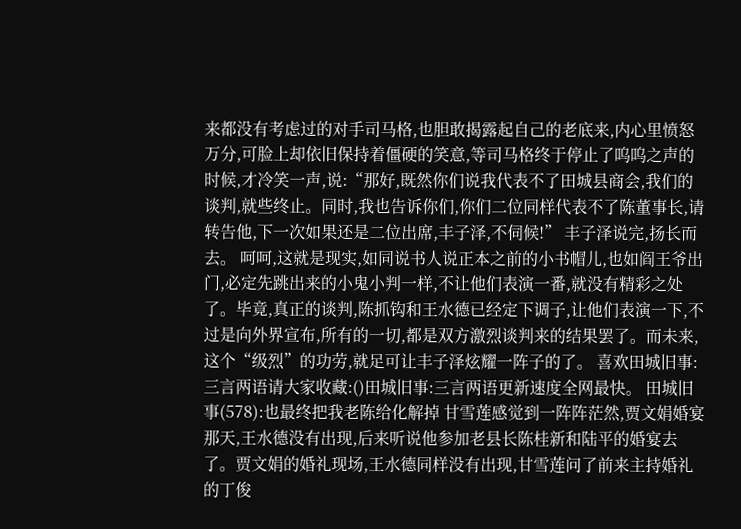来都没有考虑过的对手司马格,也胆敢揭露起自己的老底来,内心里愤怒万分,可脸上却依旧保持着僵硬的笑意,等司马格终于停止了呜呜之声的时候,才冷笑一声,说:“那好,既然你们说我代表不了田城县商会,我们的谈判,就些终止。同时,我也告诉你们,你们二位同样代表不了陈董事长,请转告他,下一次如果还是二位出席,丰子泽,不伺候!” 丰子泽说完,扬长而去。 呵呵,这就是现实,如同说书人说正本之前的小书帽儿,也如阎王爷出门,必定先跳出来的小鬼小判一样,不让他们表演一番,就没有精彩之处了。毕竟,真正的谈判,陈抓钩和王水德已经定下调子,让他们表演一下,不过是向外界宣布,所有的一切,都是双方激烈谈判来的结果罢了。而未来,这个“级烈”的功劳,就足可让丰子泽炫耀一阵子的了。 喜欢田城旧事:三言两语请大家收藏:()田城旧事:三言两语更新速度全网最快。 田城旧事(578):也最终把我老陈给化解掉 甘雪莲感觉到一阵阵茫然,贾文娟婚宴那天,王水德没有出现,后来听说他参加老县长陈桂新和陆平的婚宴去了。贾文娟的婚礼现场,王水德同样没有出现,甘雪莲问了前来主持婚礼的丁俊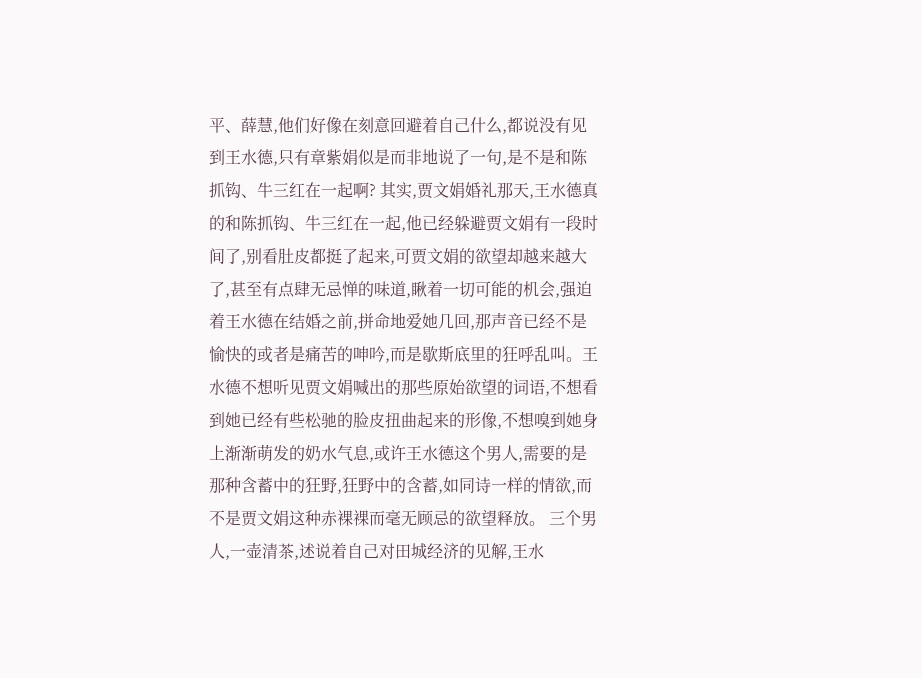平、薛慧,他们好像在刻意回避着自己什么,都说没有见到王水德,只有章紫娟似是而非地说了一句,是不是和陈抓钩、牛三红在一起啊? 其实,贾文娟婚礼那天,王水德真的和陈抓钩、牛三红在一起,他已经躲避贾文娟有一段时间了,别看肚皮都挺了起来,可贾文娟的欲望却越来越大了,甚至有点肆无忌惮的味道,瞅着一切可能的机会,强迫着王水德在结婚之前,拼命地爱她几回,那声音已经不是愉快的或者是痛苦的呻吟,而是歇斯底里的狂呼乱叫。王水德不想听见贾文娟喊出的那些原始欲望的词语,不想看到她已经有些松驰的脸皮扭曲起来的形像,不想嗅到她身上渐渐萌发的奶水气息,或许王水德这个男人,需要的是那种含蓄中的狂野,狂野中的含蓄,如同诗一样的情欲,而不是贾文娟这种赤裸裸而毫无顾忌的欲望释放。 三个男人,一壶清茶,述说着自己对田城经济的见解,王水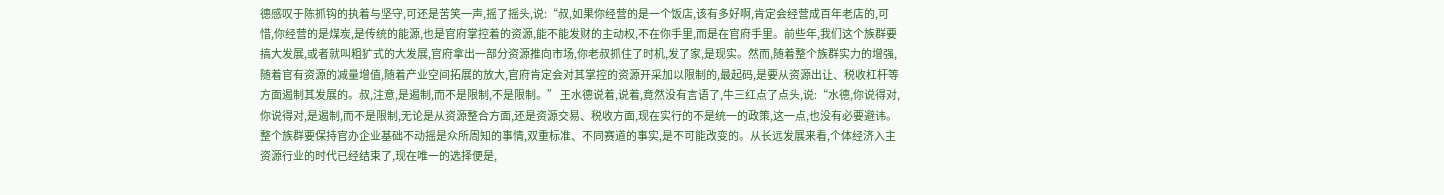德感叹于陈抓钩的执着与坚守,可还是苦笑一声,摇了摇头,说:“叔,如果你经营的是一个饭店,该有多好啊,肯定会经营成百年老店的,可惜,你经营的是煤炭,是传统的能源,也是官府掌控着的资源,能不能发财的主动权,不在你手里,而是在官府手里。前些年,我们这个族群要搞大发展,或者就叫粗犷式的大发展,官府拿出一部分资源推向市场,你老叔抓住了时机,发了家,是现实。然而,随着整个族群实力的增强,随着官有资源的减量增值,随着产业空间拓展的放大,官府肯定会对其掌控的资源开采加以限制的,最起码,是要从资源出让、税收杠杆等方面遏制其发展的。叔,注意,是遏制,而不是限制,不是限制。” 王水德说着,说着,竟然没有言语了,牛三红点了点头,说:“水德,你说得对,你说得对,是遏制,而不是限制,无论是从资源整合方面,还是资源交易、税收方面,现在实行的不是统一的政策,这一点,也没有必要避讳。整个族群要保持官办企业基础不动摇是众所周知的事情,双重标准、不同赛道的事实,是不可能改变的。从长远发展来看,个体经济入主资源行业的时代已经结束了,现在唯一的选择便是,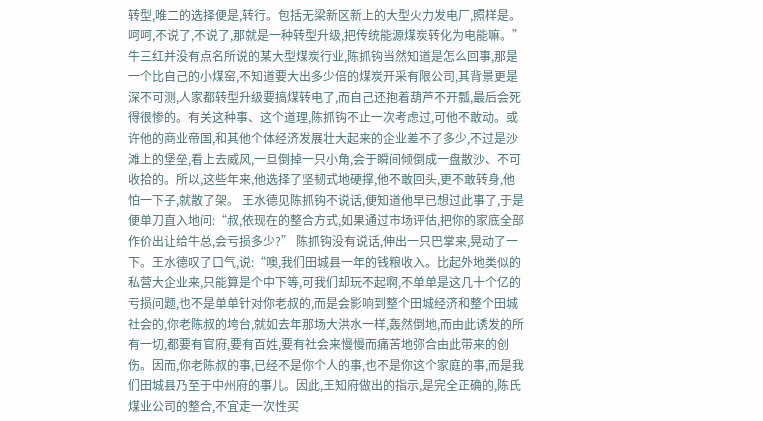转型,唯二的选择便是,转行。包括无梁新区新上的大型火力发电厂,照样是。呵呵,不说了,不说了,那就是一种转型升级,把传统能源煤炭转化为电能嘛。” 牛三红并没有点名所说的某大型煤炭行业,陈抓钩当然知道是怎么回事,那是一个比自己的小煤窑,不知道要大出多少倍的煤炭开采有限公司,其背景更是深不可测,人家都转型升级要搞煤转电了,而自己还抱着葫芦不开瓢,最后会死得很惨的。有关这种事、这个道理,陈抓钩不止一次考虑过,可他不敢动。或许他的商业帝国,和其他个体经济发展壮大起来的企业差不了多少,不过是沙滩上的堡垒,看上去威风,一旦倒掉一只小角,会于瞬间倾倒成一盘散沙、不可收拾的。所以,这些年来,他选择了坚韧式地硬撑,他不敢回头,更不敢转身,他怕一下子,就散了架。 王水德见陈抓钩不说话,便知道他早已想过此事了,于是便单刀直入地问:“叔,依现在的整合方式,如果通过市场评估,把你的家底全部作价出让给牛总,会亏损多少?” 陈抓钩没有说话,伸出一只巴掌来,晃动了一下。王水德叹了口气,说:“噢,我们田城县一年的钱粮收入。比起外地类似的私营大企业来,只能算是个中下等,可我们却玩不起啊,不单单是这几十个亿的亏损问题,也不是单单针对你老叔的,而是会影响到整个田城经济和整个田城社会的,你老陈叔的垮台,就如去年那场大洪水一样,轰然倒地,而由此诱发的所有一切,都要有官府,要有百姓,要有社会来慢慢而痛苦地弥合由此带来的创伤。因而,你老陈叔的事,已经不是你个人的事,也不是你这个家庭的事,而是我们田城县乃至于中州府的事儿。因此,王知府做出的指示,是完全正确的,陈氏煤业公司的整合,不宜走一次性买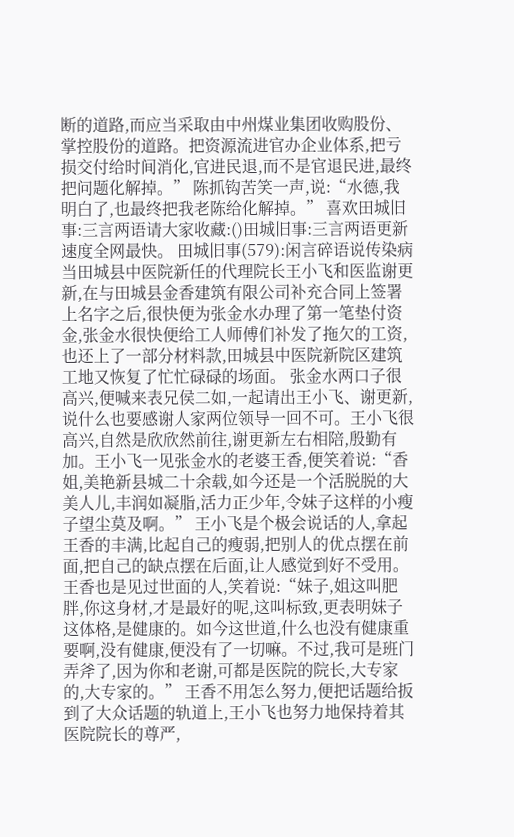断的道路,而应当采取由中州煤业集团收购股份、掌控股份的道路。把资源流进官办企业体系,把亏损交付给时间消化,官进民退,而不是官退民进,最终把问题化解掉。” 陈抓钩苦笑一声,说:“水德,我明白了,也最终把我老陈给化解掉。” 喜欢田城旧事:三言两语请大家收藏:()田城旧事:三言两语更新速度全网最快。 田城旧事(579):闲言碎语说传染病 当田城县中医院新任的代理院长王小飞和医监谢更新,在与田城县金香建筑有限公司补充合同上签署上名字之后,很快便为张金水办理了第一笔垫付资金,张金水很快便给工人师傅们补发了拖欠的工资,也还上了一部分材料款,田城县中医院新院区建筑工地又恢复了忙忙碌碌的场面。 张金水两口子很高兴,便喊来表兄侯二如,一起请出王小飞、谢更新,说什么也要感谢人家两位领导一回不可。王小飞很高兴,自然是欣欣然前往,谢更新左右相陪,殷勤有加。王小飞一见张金水的老婆王香,便笑着说:“香姐,美艳新县城二十余载,如今还是一个活脱脱的大美人儿,丰润如凝脂,活力正少年,令妹子这样的小瘦子望尘莫及啊。” 王小飞是个极会说话的人,拿起王香的丰满,比起自己的瘦弱,把别人的优点摆在前面,把自己的缺点摆在后面,让人感觉到好不受用。王香也是见过世面的人,笑着说:“妹子,姐这叫肥胖,你这身材,才是最好的呢,这叫标致,更表明妹子这体格,是健康的。如今这世道,什么也没有健康重要啊,没有健康,便没有了一切嘛。不过,我可是班门弄斧了,因为你和老谢,可都是医院的院长,大专家的,大专家的。” 王香不用怎么努力,便把话题给扳到了大众话题的轨道上,王小飞也努力地保持着其医院院长的尊严,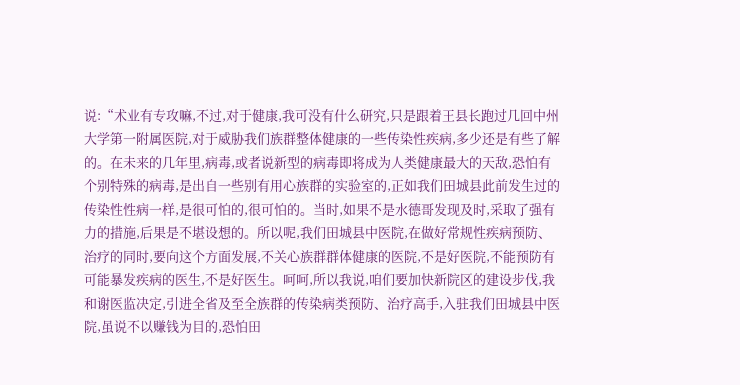说:“术业有专攻嘛,不过,对于健康,我可没有什么研究,只是跟着王县长跑过几回中州大学第一附属医院,对于威胁我们族群整体健康的一些传染性疾病,多少还是有些了解的。在未来的几年里,病毒,或者说新型的病毒即将成为人类健康最大的天敌,恐怕有个别特殊的病毒,是出自一些别有用心族群的实验室的,正如我们田城县此前发生过的传染性性病一样,是很可怕的,很可怕的。当时,如果不是水德哥发现及时,采取了强有力的措施,后果是不堪设想的。所以呢,我们田城县中医院,在做好常规性疾病预防、治疗的同时,要向这个方面发展,不关心族群群体健康的医院,不是好医院,不能预防有可能暴发疾病的医生,不是好医生。呵呵,所以我说,咱们要加快新院区的建设步伐,我和谢医监决定,引进全省及至全族群的传染病类预防、治疗高手,入驻我们田城县中医院,虽说不以赚钱为目的,恐怕田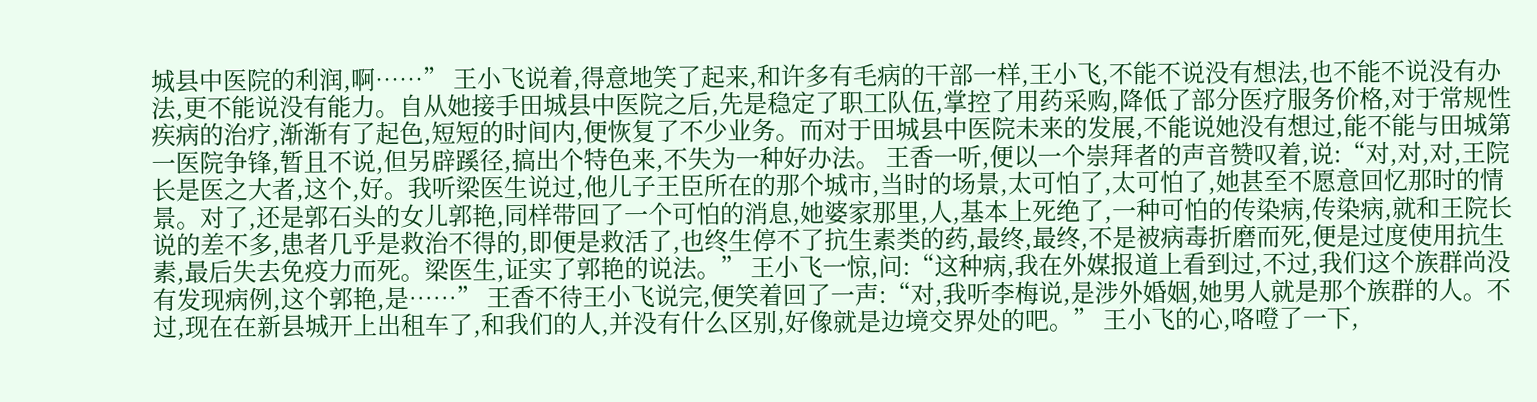城县中医院的利润,啊……” 王小飞说着,得意地笑了起来,和许多有毛病的干部一样,王小飞,不能不说没有想法,也不能不说没有办法,更不能说没有能力。自从她接手田城县中医院之后,先是稳定了职工队伍,掌控了用药采购,降低了部分医疗服务价格,对于常规性疾病的治疗,渐渐有了起色,短短的时间内,便恢复了不少业务。而对于田城县中医院未来的发展,不能说她没有想过,能不能与田城第一医院争锋,暂且不说,但另辟蹊径,搞出个特色来,不失为一种好办法。 王香一听,便以一个崇拜者的声音赞叹着,说:“对,对,对,王院长是医之大者,这个,好。我听梁医生说过,他儿子王臣所在的那个城市,当时的场景,太可怕了,太可怕了,她甚至不愿意回忆那时的情景。对了,还是郭石头的女儿郭艳,同样带回了一个可怕的消息,她婆家那里,人,基本上死绝了,一种可怕的传染病,传染病,就和王院长说的差不多,患者几乎是救治不得的,即便是救活了,也终生停不了抗生素类的药,最终,最终,不是被病毒折磨而死,便是过度使用抗生素,最后失去免疫力而死。梁医生,证实了郭艳的说法。” 王小飞一惊,问:“这种病,我在外媒报道上看到过,不过,我们这个族群尚没有发现病例,这个郭艳,是……” 王香不待王小飞说完,便笑着回了一声:“对,我听李梅说,是涉外婚姻,她男人就是那个族群的人。不过,现在在新县城开上出租车了,和我们的人,并没有什么区别,好像就是边境交界处的吧。” 王小飞的心,咯噔了一下,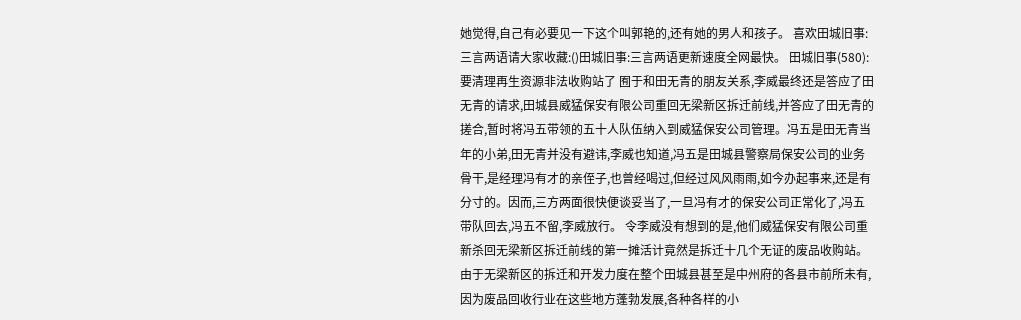她觉得,自己有必要见一下这个叫郭艳的,还有她的男人和孩子。 喜欢田城旧事:三言两语请大家收藏:()田城旧事:三言两语更新速度全网最快。 田城旧事(580):要清理再生资源非法收购站了 囿于和田无青的朋友关系,李威最终还是答应了田无青的请求,田城县威猛保安有限公司重回无梁新区拆迁前线,并答应了田无青的搓合,暂时将冯五带领的五十人队伍纳入到威猛保安公司管理。冯五是田无青当年的小弟,田无青并没有避讳,李威也知道,冯五是田城县警察局保安公司的业务骨干,是经理冯有才的亲侄子,也曾经喝过,但经过风风雨雨,如今办起事来,还是有分寸的。因而,三方两面很快便谈妥当了,一旦冯有才的保安公司正常化了,冯五带队回去,冯五不留,李威放行。 令李威没有想到的是,他们威猛保安有限公司重新杀回无梁新区拆迁前线的第一摊活计竟然是拆迁十几个无证的废品收购站。由于无梁新区的拆迁和开发力度在整个田城县甚至是中州府的各县市前所未有,因为废品回收行业在这些地方蓬勃发展,各种各样的小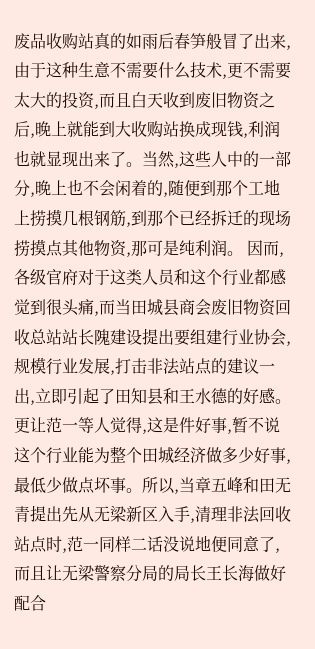废品收购站真的如雨后春笋般冒了出来,由于这种生意不需要什么技术,更不需要太大的投资,而且白天收到废旧物资之后,晚上就能到大收购站换成现钱,利润也就显现出来了。当然,这些人中的一部分,晚上也不会闲着的,随便到那个工地上捞摸几根钢筋,到那个已经拆迁的现场捞摸点其他物资,那可是纯利润。 因而,各级官府对于这类人员和这个行业都感觉到很头痛,而当田城县商会废旧物资回收总站站长隗建设提出要组建行业协会,规模行业发展,打击非法站点的建议一出,立即引起了田知县和王水德的好感。更让范一等人觉得,这是件好事,暂不说这个行业能为整个田城经济做多少好事,最低少做点坏事。所以,当章五峰和田无青提出先从无梁新区入手,清理非法回收站点时,范一同样二话没说地便同意了,而且让无梁警察分局的局长王长海做好配合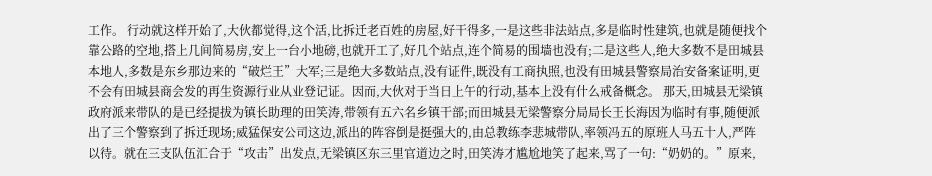工作。 行动就这样开始了,大伙都觉得,这个活,比拆迁老百姓的房屋,好干得多,一是这些非法站点,多是临时性建筑,也就是随便找个靠公路的空地,搭上几间简易房,安上一台小地磅,也就开工了,好几个站点,连个简易的围墙也没有;二是这些人,绝大多数不是田城县本地人,多数是东乡那边来的“破烂王”大军;三是绝大多数站点,没有证件,既没有工商执照,也没有田城县警察局治安备案证明,更不会有田城县商会发的再生资源行业从业登记证。因而,大伙对于当日上午的行动,基本上没有什么戒备概念。 那天,田城县无梁镇政府派来带队的是已经提拔为镇长助理的田笑涛,带领有五六名乡镇干部;而田城县无梁警察分局局长王长海因为临时有事,随便派出了三个警察到了拆迁现场;威猛保安公司这边,派出的阵容倒是挺强大的,由总教练李悲城带队,率领冯五的原班人马五十人,严阵以待。就在三支队伍汇合于“攻击”出发点,无梁镇区东三里官道边之时,田笑涛才尴尬地笑了起来,骂了一句:“奶奶的。”原来,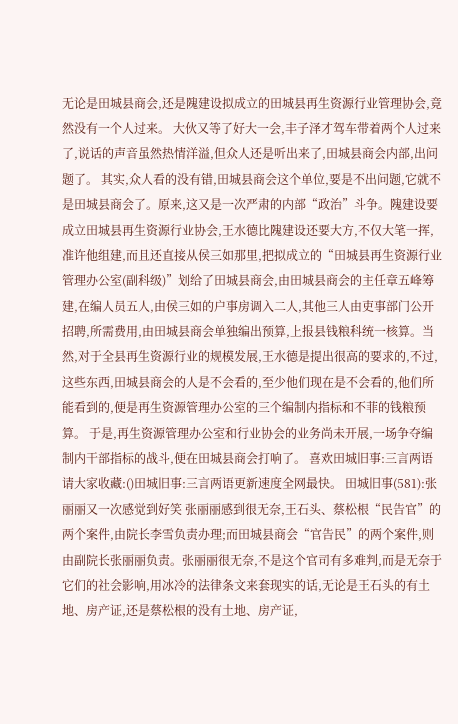无论是田城县商会,还是隗建设拟成立的田城县再生资源行业管理协会,竟然没有一个人过来。 大伙又等了好大一会,丰子泽才驾车带着两个人过来了,说话的声音虽然热情洋溢,但众人还是听出来了,田城县商会内部,出问题了。 其实,众人看的没有错,田城县商会这个单位,要是不出问题,它就不是田城县商会了。原来,这又是一次严肃的内部“政治”斗争。隗建设要成立田城县再生资源行业协会,王水德比隗建设还要大方,不仅大笔一挥,准许他组建,而且还直接从侯三如那里,把拟成立的“田城县再生资源行业管理办公室(副科级)”划给了田城县商会,由田城县商会的主任章五峰筹建,在编人员五人,由侯三如的户事房调入二人,其他三人由吏事部门公开招聘,所需费用,由田城县商会单独编出预算,上报县钱粮科统一核算。当然,对于全县再生资源行业的规模发展,王水德是提出很高的要求的,不过,这些东西,田城县商会的人是不会看的,至少他们现在是不会看的,他们所能看到的,便是再生资源管理办公室的三个编制内指标和不菲的钱粮预算。 于是,再生资源管理办公室和行业协会的业务尚未开展,一场争夺编制内干部指标的战斗,便在田城县商会打响了。 喜欢田城旧事:三言两语请大家收藏:()田城旧事:三言两语更新速度全网最快。 田城旧事(581):张丽丽又一次感觉到好笑 张丽丽感到很无奈,王石头、蔡松根“民告官”的两个案件,由院长李雪负责办理;而田城县商会“官告民”的两个案件,则由副院长张丽丽负责。张丽丽很无奈,不是这个官司有多难判,而是无奈于它们的社会影响,用冰冷的法律条文来套现实的话,无论是王石头的有土地、房产证,还是蔡松根的没有土地、房产证,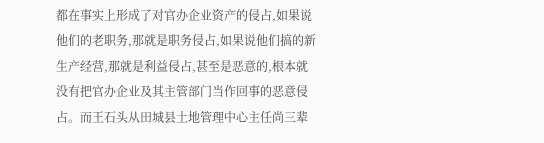都在事实上形成了对官办企业资产的侵占,如果说他们的老职务,那就是职务侵占,如果说他们搞的新生产经营,那就是利益侵占,甚至是恶意的,根本就没有把官办企业及其主管部门当作回事的恶意侵占。而王石头从田城县土地管理中心主任尚三辈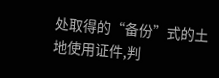处取得的“备份”式的土地使用证件,判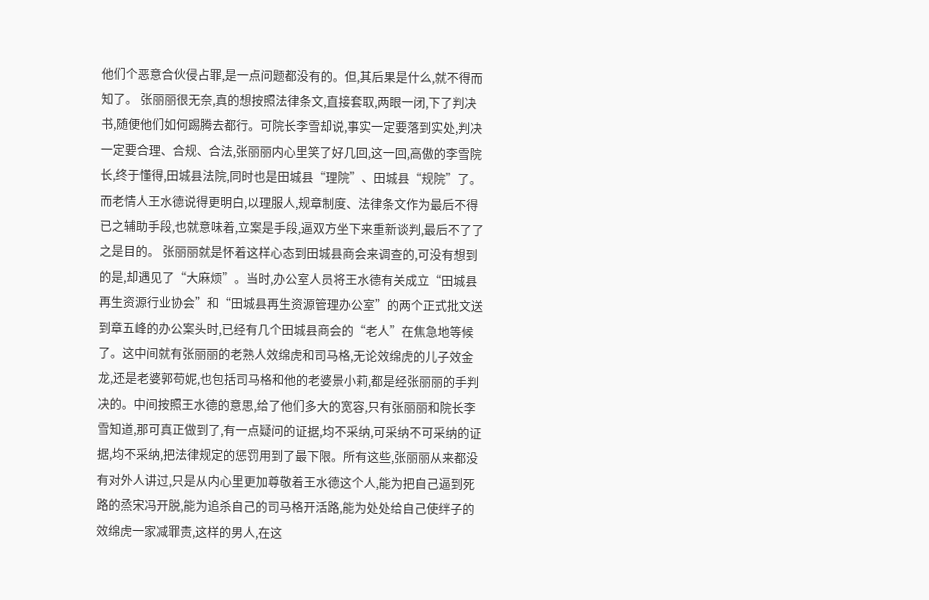他们个恶意合伙侵占罪,是一点问题都没有的。但,其后果是什么,就不得而知了。 张丽丽很无奈,真的想按照法律条文,直接套取,两眼一闭,下了判决书,随便他们如何踢腾去都行。可院长李雪却说,事实一定要落到实处,判决一定要合理、合规、合法,张丽丽内心里笑了好几回,这一回,高傲的李雪院长,终于懂得,田城县法院,同时也是田城县“理院”、田城县“规院”了。而老情人王水德说得更明白,以理服人,规章制度、法律条文作为最后不得已之辅助手段,也就意味着,立案是手段,逼双方坐下来重新谈判,最后不了了之是目的。 张丽丽就是怀着这样心态到田城县商会来调查的,可没有想到的是,却遇见了“大麻烦”。当时,办公室人员将王水德有关成立“田城县再生资源行业协会”和“田城县再生资源管理办公室”的两个正式批文送到章五峰的办公案头时,已经有几个田城县商会的“老人”在焦急地等候了。这中间就有张丽丽的老熟人效绵虎和司马格,无论效绵虎的儿子效金龙,还是老婆郭苟妮,也包括司马格和他的老婆景小莉,都是经张丽丽的手判决的。中间按照王水德的意思,给了他们多大的宽容,只有张丽丽和院长李雪知道,那可真正做到了,有一点疑问的证据,均不采纳,可采纳不可采纳的证据,均不采纳,把法律规定的惩罚用到了最下限。所有这些,张丽丽从来都没有对外人讲过,只是从内心里更加尊敬着王水德这个人,能为把自己逼到死路的烝宋冯开脱,能为追杀自己的司马格开活路,能为处处给自己使绊子的效绵虎一家减罪责,这样的男人,在这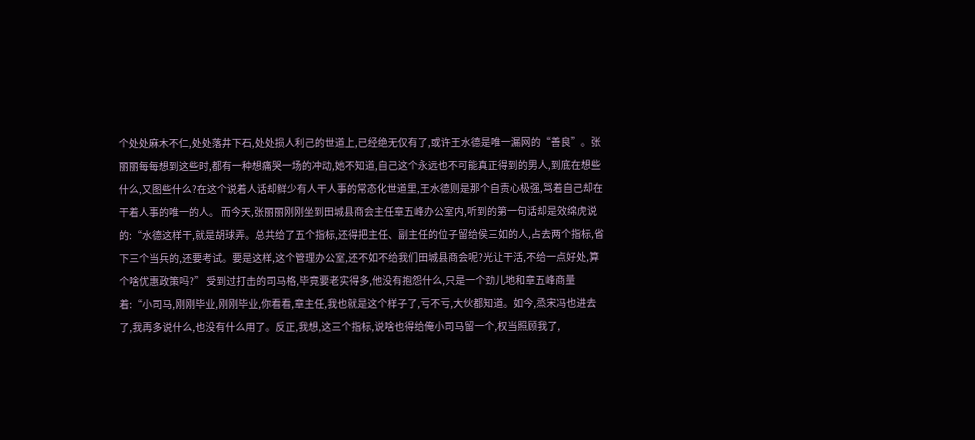个处处麻木不仁,处处落井下石,处处损人利己的世道上,已经绝无仅有了,或许王水德是唯一漏网的“善良”。张丽丽每每想到这些时,都有一种想痛哭一场的冲动,她不知道,自己这个永远也不可能真正得到的男人,到底在想些什么,又图些什么?在这个说着人话却鲜少有人干人事的常态化世道里,王水德则是那个自责心极强,骂着自己却在干着人事的唯一的人。 而今天,张丽丽刚刚坐到田城县商会主任章五峰办公室内,听到的第一句话却是效绵虎说的:“水德这样干,就是胡球弄。总共给了五个指标,还得把主任、副主任的位子留给侯三如的人,占去两个指标,省下三个当兵的,还要考试。要是这样,这个管理办公室,还不如不给我们田城县商会呢?光让干活,不给一点好处,算个啥优惠政策吗?” 受到过打击的司马格,毕竟要老实得多,他没有抱怨什么,只是一个劲儿地和章五峰商量着:“小司马,刚刚毕业,刚刚毕业,你看看,章主任,我也就是这个样子了,亏不亏,大伙都知道。如今,烝宋冯也进去了,我再多说什么,也没有什么用了。反正,我想,这三个指标,说啥也得给俺小司马留一个,权当照顾我了,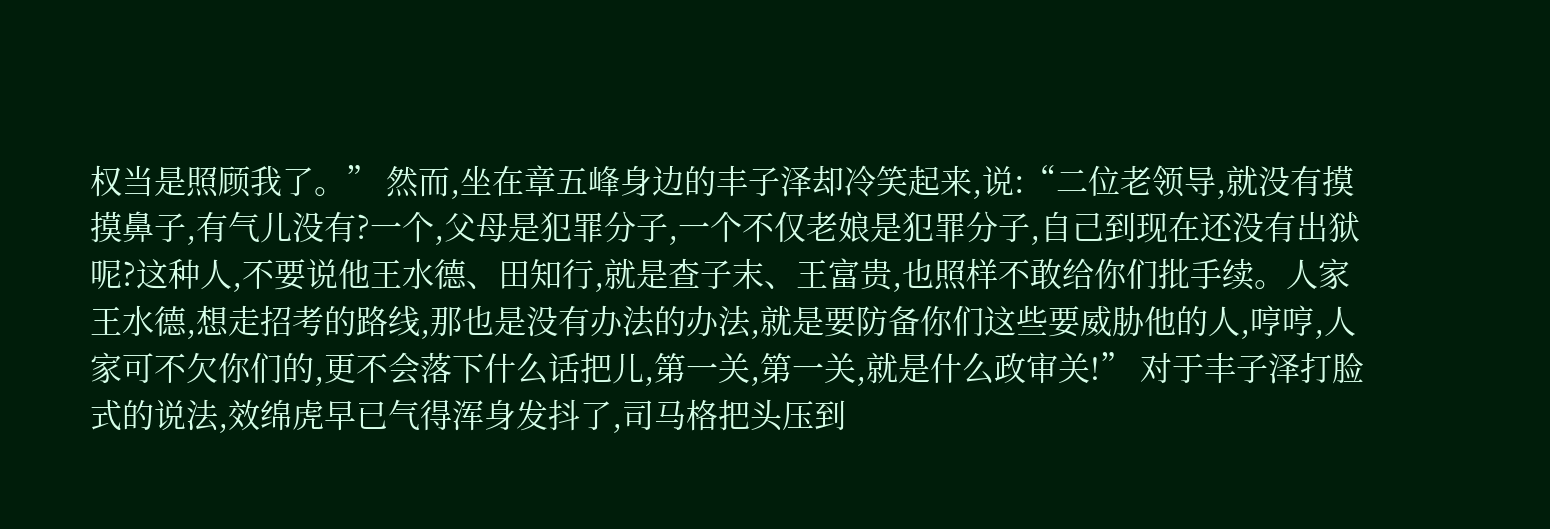权当是照顾我了。” 然而,坐在章五峰身边的丰子泽却冷笑起来,说:“二位老领导,就没有摸摸鼻子,有气儿没有?一个,父母是犯罪分子,一个不仅老娘是犯罪分子,自己到现在还没有出狱呢?这种人,不要说他王水德、田知行,就是查子末、王富贵,也照样不敢给你们批手续。人家王水德,想走招考的路线,那也是没有办法的办法,就是要防备你们这些要威胁他的人,哼哼,人家可不欠你们的,更不会落下什么话把儿,第一关,第一关,就是什么政审关!” 对于丰子泽打脸式的说法,效绵虎早已气得浑身发抖了,司马格把头压到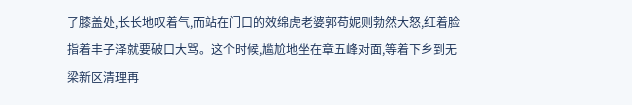了膝盖处,长长地叹着气,而站在门口的效绵虎老婆郭苟妮则勃然大怒,红着脸指着丰子泽就要破口大骂。这个时候,尴尬地坐在章五峰对面,等着下乡到无梁新区清理再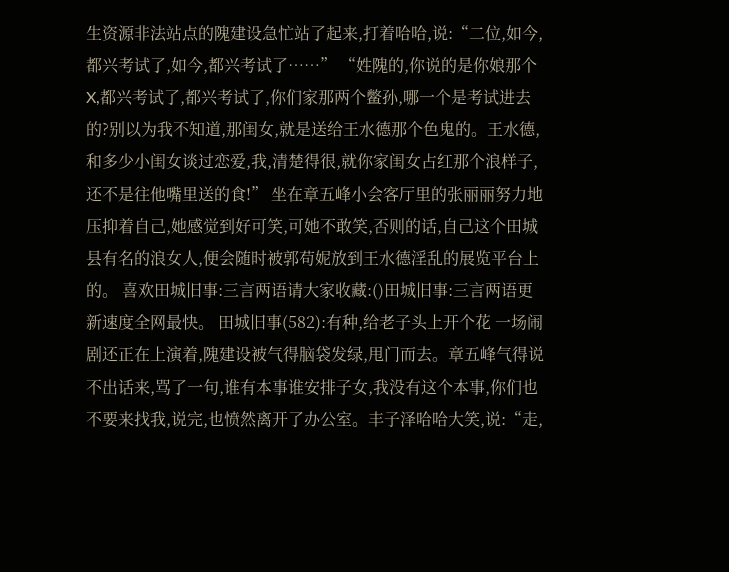生资源非法站点的隗建设急忙站了起来,打着哈哈,说:“二位,如今,都兴考试了,如今,都兴考试了……” “姓隗的,你说的是你娘那个X,都兴考试了,都兴考试了,你们家那两个鳖孙,哪一个是考试进去的?别以为我不知道,那闺女,就是送给王水德那个色鬼的。王水德,和多少小闺女谈过恋爱,我,清楚得很,就你家闺女占红那个浪样子,还不是往他嘴里送的食!” 坐在章五峰小会客厅里的张丽丽努力地压抑着自己,她感觉到好可笑,可她不敢笑,否则的话,自己这个田城县有名的浪女人,便会随时被郭苟妮放到王水德淫乱的展览平台上的。 喜欢田城旧事:三言两语请大家收藏:()田城旧事:三言两语更新速度全网最快。 田城旧事(582):有种,给老子头上开个花 一场闹剧还正在上演着,隗建设被气得脑袋发绿,甩门而去。章五峰气得说不出话来,骂了一句,谁有本事谁安排子女,我没有这个本事,你们也不要来找我,说完,也愤然离开了办公室。丰子泽哈哈大笑,说:“走,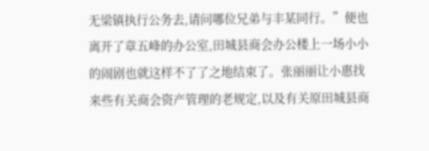无梁镇执行公务去,请问哪位兄弟与丰某同行。”便也离开了章五峰的办公室,田城县商会办公楼上一场小小的闹剧也就这样不了了之地结束了。张丽丽让小惠找来些有关商会资产管理的老规定,以及有关原田城县商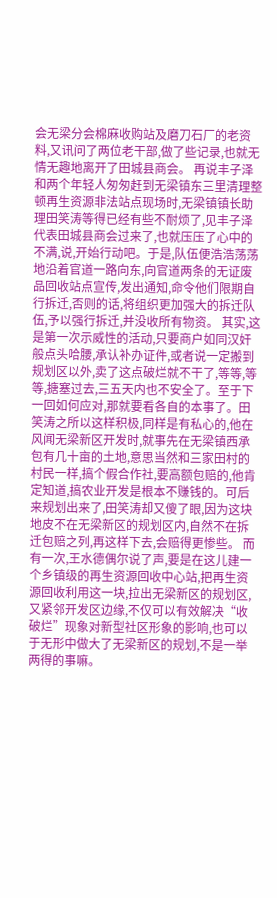会无梁分会棉麻收购站及磨刀石厂的老资料,又讯问了两位老干部,做了些记录,也就无情无趣地离开了田城县商会。 再说丰子泽和两个年轻人匆匆赶到无梁镇东三里清理整顿再生资源非法站点现场时,无梁镇镇长助理田笑涛等得已经有些不耐烦了,见丰子泽代表田城县商会过来了,也就压压了心中的不满,说,开始行动吧。于是,队伍便浩浩荡荡地沿着官道一路向东,向官道两条的无证废品回收站点宣传,发出通知,命令他们限期自行拆迁,否则的话,将组织更加强大的拆迁队伍,予以强行拆迁,并没收所有物资。 其实,这是第一次示威性的活动,只要商户如同汉奸般点头哈腰,承认补办证件,或者说一定搬到规划区以外,卖了这点破烂就不干了,等等,等等,搪塞过去,三五天内也不安全了。至于下一回如何应对,那就要看各自的本事了。田笑涛之所以这样积极,同样是有私心的,他在风闻无梁新区开发时,就事先在无梁镇西承包有几十亩的土地,意思当然和三家田村的村民一样,搞个假合作社,要高额包赔的,他肯定知道,搞农业开发是根本不赚钱的。可后来规划出来了,田笑涛却又傻了眼,因为这块地皮不在无梁新区的规划区内,自然不在拆迁包赔之列,再这样下去,会赔得更惨些。 而有一次,王水德偶尔说了声,要是在这儿建一个乡镇级的再生资源回收中心站,把再生资源回收利用这一块,拉出无梁新区的规划区,又紧邻开发区边缘,不仅可以有效解决“收破烂”现象对新型社区形象的影响,也可以于无形中做大了无梁新区的规划,不是一举两得的事嘛。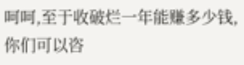呵呵,至于收破烂一年能赚多少钱,你们可以咨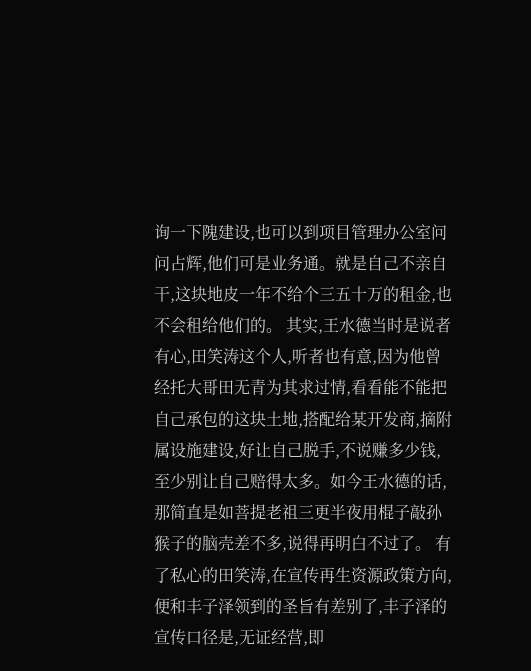询一下隗建设,也可以到项目管理办公室问问占辉,他们可是业务通。就是自己不亲自干,这块地皮一年不给个三五十万的租金,也不会租给他们的。 其实,王水德当时是说者有心,田笑涛这个人,听者也有意,因为他曾经托大哥田无青为其求过情,看看能不能把自己承包的这块土地,搭配给某开发商,摘附属设施建设,好让自己脱手,不说赚多少钱,至少别让自己赔得太多。如今王水德的话,那简直是如菩提老祖三更半夜用棍子敲孙猴子的脑壳差不多,说得再明白不过了。 有了私心的田笑涛,在宣传再生资源政策方向,便和丰子泽领到的圣旨有差别了,丰子泽的宣传口径是,无证经营,即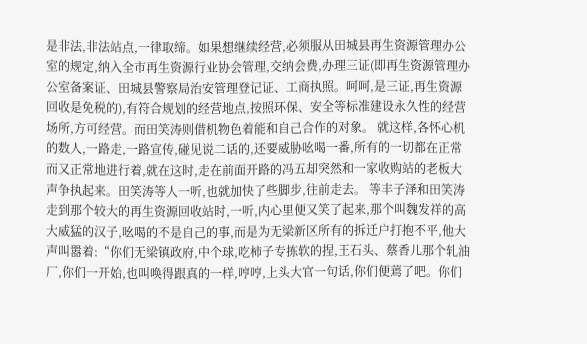是非法,非法站点,一律取缔。如果想继续经营,必须服从田城县再生资源管理办公室的规定,纳入全市再生资源行业协会管理,交纳会费,办理三证(即再生资源管理办公室备案证、田城县警察局治安管理登记证、工商执照。呵呵,是三证,再生资源回收是免税的),有符合规划的经营地点,按照环保、安全等标准建设永久性的经营场所,方可经营。而田笑涛则借机物色着能和自己合作的对象。 就这样,各怀心机的数人,一路走,一路宣传,碰见说二话的,还要威胁吆喝一番,所有的一切都在正常而又正常地进行着,就在这时,走在前面开路的冯五却突然和一家收购站的老板大声争执起来。田笑涛等人一听,也就加快了些脚步,往前走去。 等丰子泽和田笑涛走到那个较大的再生资源回收站时,一听,内心里便又笑了起来,那个叫魏发祥的高大威猛的汉子,吆喝的不是自己的事,而是为无梁新区所有的拆迁户打抱不平,他大声叫嚣着:“你们无梁镇政府,中个球,吃柿子专拣软的捏,王石头、蔡香儿那个轧油厂,你们一开始,也叫唤得跟真的一样,哼哼,上头大官一句话,你们便蔫了吧。你们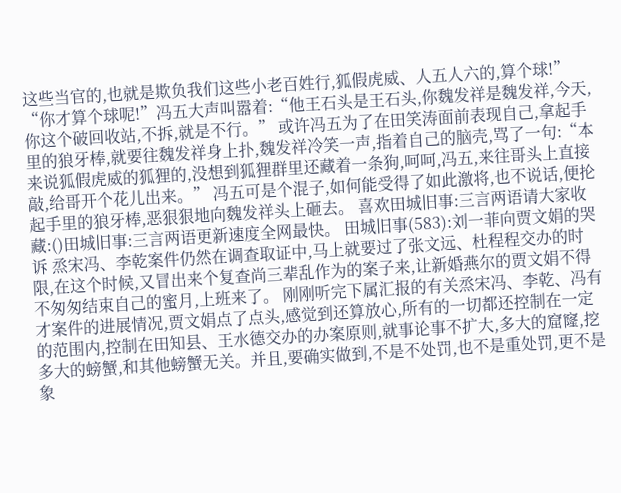这些当官的,也就是欺负我们这些小老百姓行,狐假虎威、人五人六的,算个球!” “你才算个球呢!”冯五大声叫嚣着:“他王石头是王石头,你魏发祥是魏发祥,今天,你这个破回收站,不拆,就是不行。” 或许冯五为了在田笑涛面前表现自己,拿起手里的狼牙棒,就要往魏发祥身上扑,魏发祥冷笑一声,指着自己的脑壳,骂了一句:“本来说狐假虎威的狐狸的,没想到狐狸群里还藏着一条狗,呵呵,冯五,来往哥头上直接敲,给哥开个花儿出来。” 冯五可是个混子,如何能受得了如此激将,也不说话,便抡起手里的狼牙棒,恶狠狠地向魏发祥头上砸去。 喜欢田城旧事:三言两语请大家收藏:()田城旧事:三言两语更新速度全网最快。 田城旧事(583):刘一菲向贾文娟的哭诉 烝宋冯、李乾案件仍然在调查取证中,马上就要过了张文远、杜程程交办的时限,在这个时候,又冒出来个复查尚三辈乱作为的案子来,让新婚燕尔的贾文娟不得不匆匆结束自己的蜜月,上班来了。 刚刚听完下属汇报的有关烝宋冯、李乾、冯有才案件的进展情况,贾文娟点了点头,感觉到还算放心,所有的一切都还控制在一定的范围内,控制在田知县、王水德交办的办案原则,就事论事不扩大,多大的窟窿,挖多大的螃蟹,和其他螃蟹无关。并且,要确实做到,不是不处罚,也不是重处罚,更不是象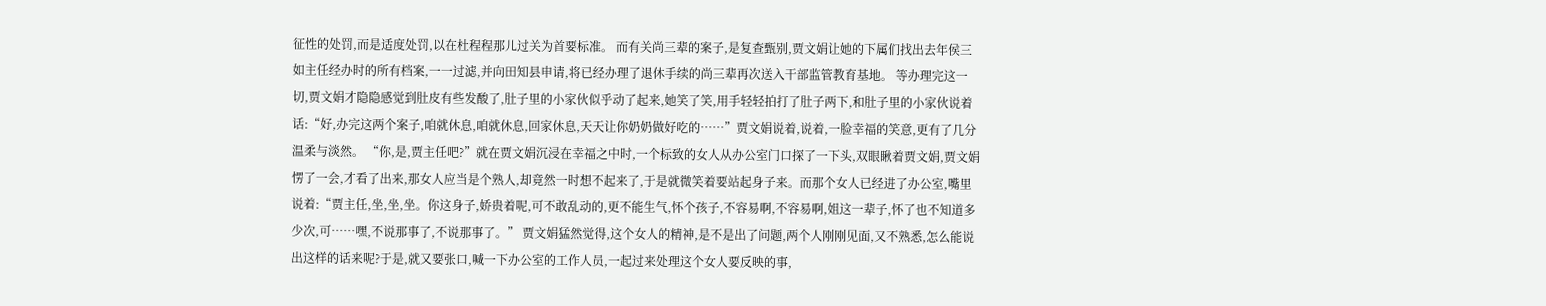征性的处罚,而是适度处罚,以在杜程程那儿过关为首要标准。 而有关尚三辈的案子,是复查甄别,贾文娟让她的下属们找出去年侯三如主任经办时的所有档案,一一过滤,并向田知县申请,将已经办理了退休手续的尚三辈再次送入干部监管教育基地。 等办理完这一切,贾文娟才隐隐感觉到肚皮有些发酸了,肚子里的小家伙似乎动了起来,她笑了笑,用手轻轻拍打了肚子两下,和肚子里的小家伙说着话:“好,办完这两个案子,咱就休息,咱就休息,回家休息,天天让你奶奶做好吃的……”贾文娟说着,说着,一脸幸福的笑意,更有了几分温柔与淡然。 “你,是,贾主任吧?”就在贾文娟沉浸在幸福之中时,一个标致的女人从办公室门口探了一下头,双眼瞅着贾文娟,贾文娟愣了一会,才看了出来,那女人应当是个熟人,却竟然一时想不起来了,于是就微笑着要站起身子来。而那个女人已经进了办公室,嘴里说着:“贾主任,坐,坐,坐。你这身子,娇贵着呢,可不敢乱动的,更不能生气,怀个孩子,不容易啊,不容易啊,姐这一辈子,怀了也不知道多少次,可……嘿,不说那事了,不说那事了。” 贾文娟猛然觉得,这个女人的精神,是不是出了问题,两个人刚刚见面,又不熟悉,怎么能说出这样的话来呢?于是,就又要张口,喊一下办公室的工作人员,一起过来处理这个女人要反映的事,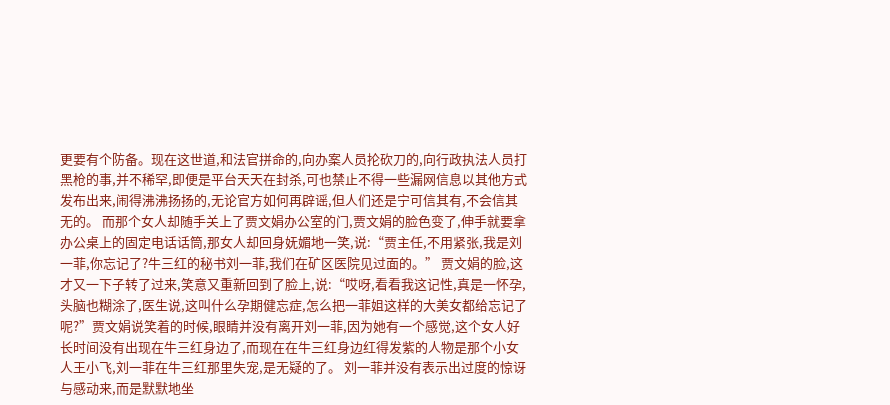更要有个防备。现在这世道,和法官拼命的,向办案人员抡砍刀的,向行政执法人员打黑枪的事,并不稀罕,即便是平台天天在封杀,可也禁止不得一些漏网信息以其他方式发布出来,闹得沸沸扬扬的,无论官方如何再辟谣,但人们还是宁可信其有,不会信其无的。 而那个女人却随手关上了贾文娟办公室的门,贾文娟的脸色变了,伸手就要拿办公桌上的固定电话话筒,那女人却回身妩媚地一笑,说:“贾主任,不用紧张,我是刘一菲,你忘记了?牛三红的秘书刘一菲,我们在矿区医院见过面的。” 贾文娟的脸,这才又一下子转了过来,笑意又重新回到了脸上,说:“哎呀,看看我这记性,真是一怀孕,头脑也糊涂了,医生说,这叫什么孕期健忘症,怎么把一菲姐这样的大美女都给忘记了呢?”贾文娟说笑着的时候,眼睛并没有离开刘一菲,因为她有一个感觉,这个女人好长时间没有出现在牛三红身边了,而现在在牛三红身边红得发紫的人物是那个小女人王小飞,刘一菲在牛三红那里失宠,是无疑的了。 刘一菲并没有表示出过度的惊讶与感动来,而是默默地坐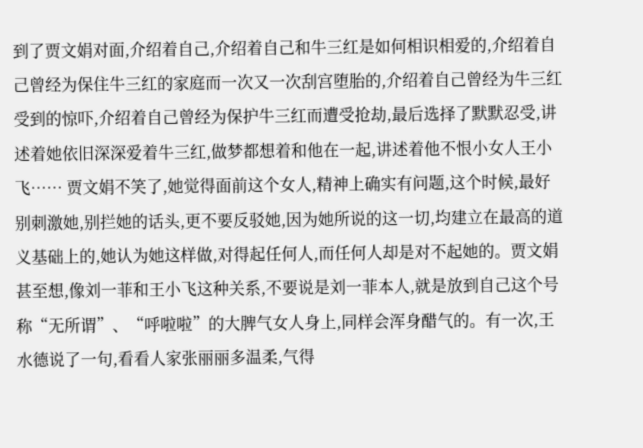到了贾文娟对面,介绍着自己,介绍着自己和牛三红是如何相识相爱的,介绍着自己曾经为保住牛三红的家庭而一次又一次刮宫堕胎的,介绍着自己曾经为牛三红受到的惊吓,介绍着自己曾经为保护牛三红而遭受抢劫,最后选择了默默忍受,讲述着她依旧深深爱着牛三红,做梦都想着和他在一起,讲述着他不恨小女人王小飞…… 贾文娟不笑了,她觉得面前这个女人,精神上确实有问题,这个时候,最好别刺激她,别拦她的话头,更不要反驳她,因为她所说的这一切,均建立在最高的道义基础上的,她认为她这样做,对得起任何人,而任何人却是对不起她的。贾文娟甚至想,像刘一菲和王小飞这种关系,不要说是刘一菲本人,就是放到自己这个号称“无所谓”、“呼啦啦”的大脾气女人身上,同样会浑身醋气的。有一次,王水德说了一句,看看人家张丽丽多温柔,气得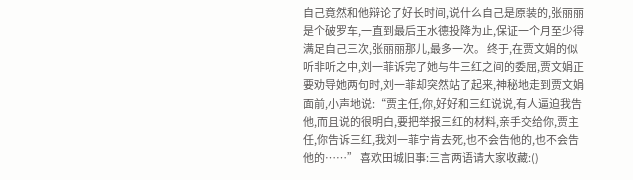自己竟然和他辩论了好长时间,说什么自己是原装的,张丽丽是个破罗车,一直到最后王水德投降为止,保证一个月至少得满足自己三次,张丽丽那儿,最多一次。 终于,在贾文娟的似听非听之中,刘一菲诉完了她与牛三红之间的委屈,贾文娟正要劝导她两句时,刘一菲却突然站了起来,神秘地走到贾文娟面前,小声地说:“贾主任,你,好好和三红说说,有人逼迫我告他,而且说的很明白,要把举报三红的材料,亲手交给你,贾主任,你告诉三红,我刘一菲宁肯去死,也不会告他的,也不会告他的……” 喜欢田城旧事:三言两语请大家收藏:()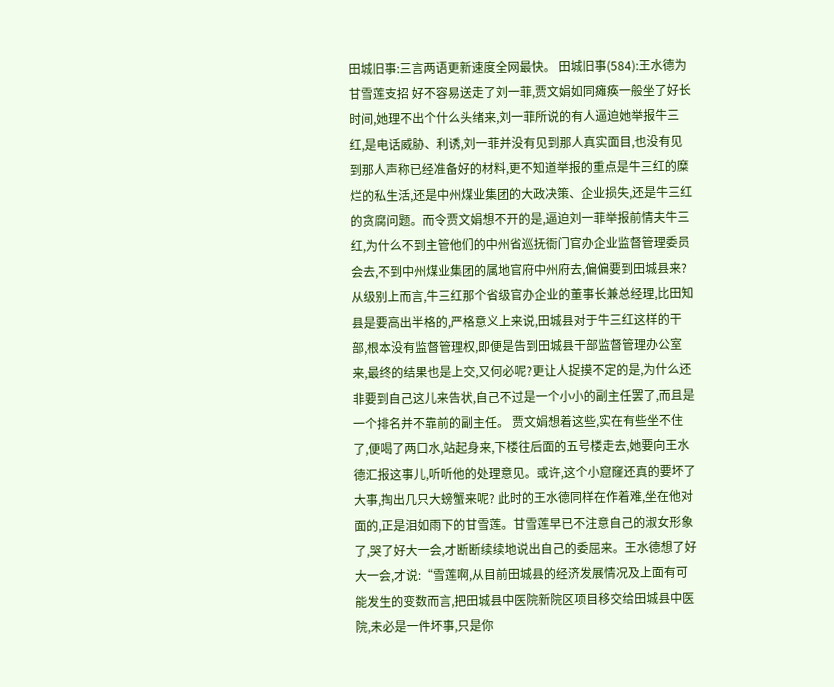田城旧事:三言两语更新速度全网最快。 田城旧事(584):王水德为甘雪莲支招 好不容易送走了刘一菲,贾文娟如同瘫痪一般坐了好长时间,她理不出个什么头绪来,刘一菲所说的有人逼迫她举报牛三红,是电话威胁、利诱,刘一菲并没有见到那人真实面目,也没有见到那人声称已经准备好的材料,更不知道举报的重点是牛三红的糜烂的私生活,还是中州煤业集团的大政决策、企业损失,还是牛三红的贪腐问题。而令贾文娟想不开的是,逼迫刘一菲举报前情夫牛三红,为什么不到主管他们的中州省巡抚衙门官办企业监督管理委员会去,不到中州煤业集团的属地官府中州府去,偏偏要到田城县来?从级别上而言,牛三红那个省级官办企业的董事长兼总经理,比田知县是要高出半格的,严格意义上来说,田城县对于牛三红这样的干部,根本没有监督管理权,即便是告到田城县干部监督管理办公室来,最终的结果也是上交,又何必呢?更让人捉摸不定的是,为什么还非要到自己这儿来告状,自己不过是一个小小的副主任罢了,而且是一个排名并不靠前的副主任。 贾文娟想着这些,实在有些坐不住了,便喝了两口水,站起身来,下楼往后面的五号楼走去,她要向王水德汇报这事儿,听听他的处理意见。或许,这个小窟窿还真的要坏了大事,掏出几只大螃蟹来呢? 此时的王水德同样在作着难,坐在他对面的,正是泪如雨下的甘雪莲。甘雪莲早已不注意自己的淑女形象了,哭了好大一会,才断断续续地说出自己的委屈来。王水德想了好大一会,才说:“雪莲啊,从目前田城县的经济发展情况及上面有可能发生的变数而言,把田城县中医院新院区项目移交给田城县中医院,未必是一件坏事,只是你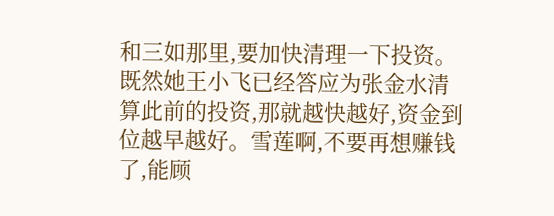和三如那里,要加快清理一下投资。既然她王小飞已经答应为张金水清算此前的投资,那就越快越好,资金到位越早越好。雪莲啊,不要再想赚钱了,能顾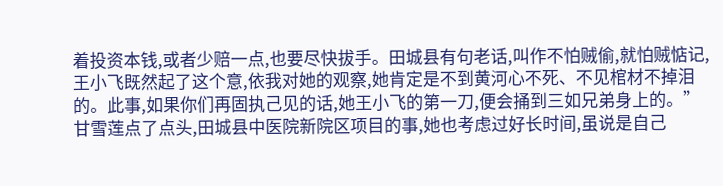着投资本钱,或者少赔一点,也要尽快拔手。田城县有句老话,叫作不怕贼偷,就怕贼惦记,王小飞既然起了这个意,依我对她的观察,她肯定是不到黄河心不死、不见棺材不掉泪的。此事,如果你们再固执己见的话,她王小飞的第一刀,便会捅到三如兄弟身上的。” 甘雪莲点了点头,田城县中医院新院区项目的事,她也考虑过好长时间,虽说是自己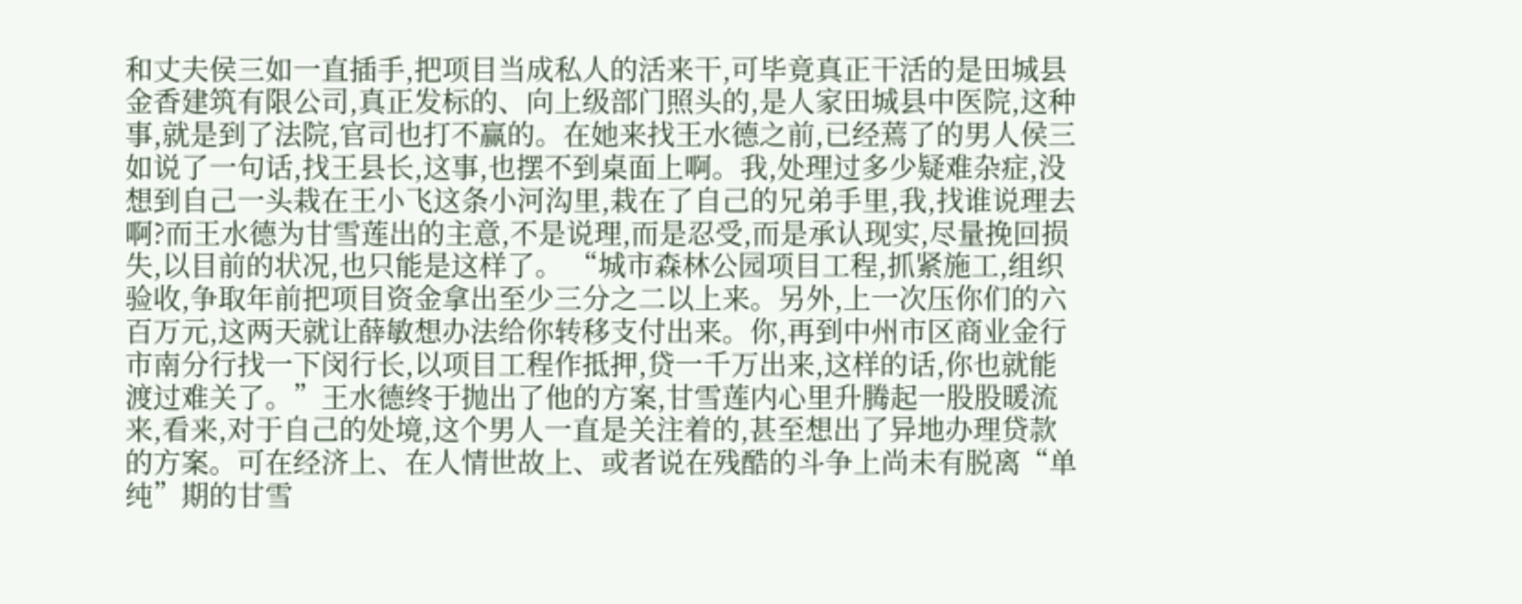和丈夫侯三如一直插手,把项目当成私人的活来干,可毕竟真正干活的是田城县金香建筑有限公司,真正发标的、向上级部门照头的,是人家田城县中医院,这种事,就是到了法院,官司也打不赢的。在她来找王水德之前,已经蔫了的男人侯三如说了一句话,找王县长,这事,也摆不到桌面上啊。我,处理过多少疑难杂症,没想到自己一头栽在王小飞这条小河沟里,栽在了自己的兄弟手里,我,找谁说理去啊?而王水德为甘雪莲出的主意,不是说理,而是忍受,而是承认现实,尽量挽回损失,以目前的状况,也只能是这样了。 “城市森林公园项目工程,抓紧施工,组织验收,争取年前把项目资金拿出至少三分之二以上来。另外,上一次压你们的六百万元,这两天就让薛敏想办法给你转移支付出来。你,再到中州市区商业金行市南分行找一下闵行长,以项目工程作抵押,贷一千万出来,这样的话,你也就能渡过难关了。”王水德终于抛出了他的方案,甘雪莲内心里升腾起一股股暖流来,看来,对于自己的处境,这个男人一直是关注着的,甚至想出了异地办理贷款的方案。可在经济上、在人情世故上、或者说在残酷的斗争上尚未有脱离“单纯”期的甘雪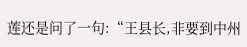莲还是问了一句:“王县长,非要到中州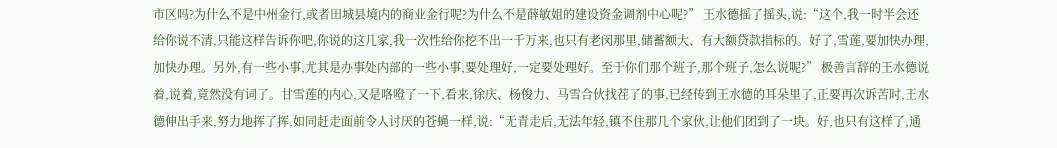市区吗?为什么不是中州金行,或者田城县境内的商业金行呢?为什么不是薛敏姐的建设资金调剂中心呢?” 王水德摇了摇头,说:“这个,我一时半会还给你说不清,只能这样告诉你吧,你说的这几家,我一次性给你挖不出一千万来,也只有老闵那里,储蓄额大、有大额贷款指标的。好了,雪莲,要加快办理,加快办理。另外,有一些小事,尤其是办事处内部的一些小事,要处理好,一定要处理好。至于你们那个班子,那个班子,怎么说呢?” 极善言辞的王水德说着,说着,竟然没有词了。甘雪莲的内心,又是咯噔了一下,看来,徐庆、杨俊力、马雪合伙找茬了的事,已经传到王水德的耳朵里了,正要再次诉苦时,王水德伸出手来,努力地挥了挥,如同赶走面前令人讨厌的苍蝇一样,说:“无青走后,无法年轻,镇不住那几个家伙,让他们团到了一块。好,也只有这样了,通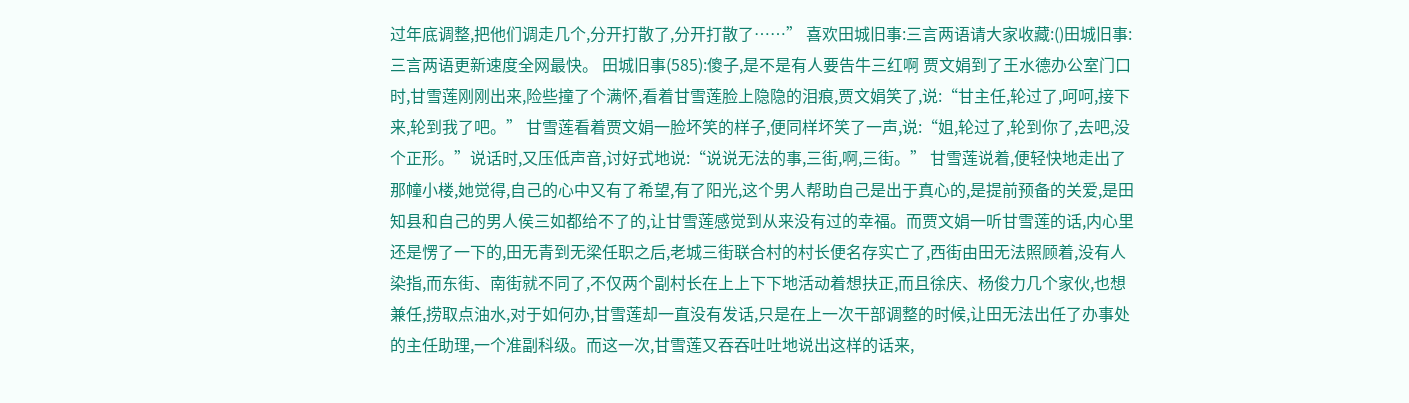过年底调整,把他们调走几个,分开打散了,分开打散了……” 喜欢田城旧事:三言两语请大家收藏:()田城旧事:三言两语更新速度全网最快。 田城旧事(585):傻子,是不是有人要告牛三红啊 贾文娟到了王水德办公室门口时,甘雪莲刚刚出来,险些撞了个满怀,看着甘雪莲脸上隐隐的泪痕,贾文娟笑了,说:“甘主任,轮过了,呵呵,接下来,轮到我了吧。” 甘雪莲看着贾文娟一脸坏笑的样子,便同样坏笑了一声,说:“姐,轮过了,轮到你了,去吧,没个正形。”说话时,又压低声音,讨好式地说:“说说无法的事,三街,啊,三街。” 甘雪莲说着,便轻快地走出了那幢小楼,她觉得,自己的心中又有了希望,有了阳光,这个男人帮助自己是出于真心的,是提前预备的关爱,是田知县和自己的男人侯三如都给不了的,让甘雪莲感觉到从来没有过的幸福。而贾文娟一听甘雪莲的话,内心里还是愣了一下的,田无青到无梁任职之后,老城三街联合村的村长便名存实亡了,西街由田无法照顾着,没有人染指,而东街、南街就不同了,不仅两个副村长在上上下下地活动着想扶正,而且徐庆、杨俊力几个家伙,也想兼任,捞取点油水,对于如何办,甘雪莲却一直没有发话,只是在上一次干部调整的时候,让田无法出任了办事处的主任助理,一个准副科级。而这一次,甘雪莲又吞吞吐吐地说出这样的话来,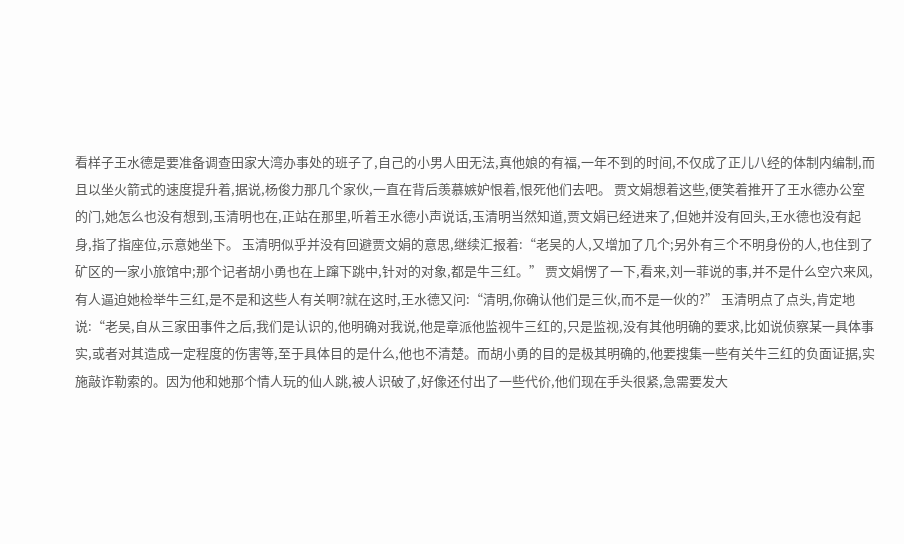看样子王水德是要准备调查田家大湾办事处的班子了,自己的小男人田无法,真他娘的有福,一年不到的时间,不仅成了正儿八经的体制内编制,而且以坐火箭式的速度提升着,据说,杨俊力那几个家伙,一直在背后羡慕嫉妒恨着,恨死他们去吧。 贾文娟想着这些,便笑着推开了王水德办公室的门,她怎么也没有想到,玉清明也在,正站在那里,听着王水德小声说话,玉清明当然知道,贾文娟已经进来了,但她并没有回头,王水德也没有起身,指了指座位,示意她坐下。 玉清明似乎并没有回避贾文娟的意思,继续汇报着:“老吴的人,又增加了几个;另外有三个不明身份的人,也住到了矿区的一家小旅馆中;那个记者胡小勇也在上蹿下跳中,针对的对象,都是牛三红。” 贾文娟愣了一下,看来,刘一菲说的事,并不是什么空穴来风,有人逼迫她检举牛三红,是不是和这些人有关啊?就在这时,王水德又问:“清明,你确认他们是三伙,而不是一伙的?” 玉清明点了点头,肯定地说:“老吴,自从三家田事件之后,我们是认识的,他明确对我说,他是章派他监视牛三红的,只是监视,没有其他明确的要求,比如说侦察某一具体事实,或者对其造成一定程度的伤害等,至于具体目的是什么,他也不清楚。而胡小勇的目的是极其明确的,他要搜集一些有关牛三红的负面证据,实施敲诈勒索的。因为他和她那个情人玩的仙人跳,被人识破了,好像还付出了一些代价,他们现在手头很紧,急需要发大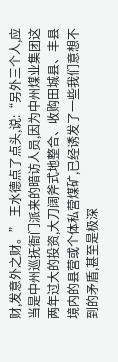财,发意外之财。” 王水德点了点头,说:“另外三个人,应当是中州巡抚衙门派来的暗访人员,因为中州煤业集团这两年过大的投资,大刀阔斧式地整合、收购田城县、丰县境内的县营或个体私营煤矿,已经诱发了一些我们意想不到的矛盾,甚至是极深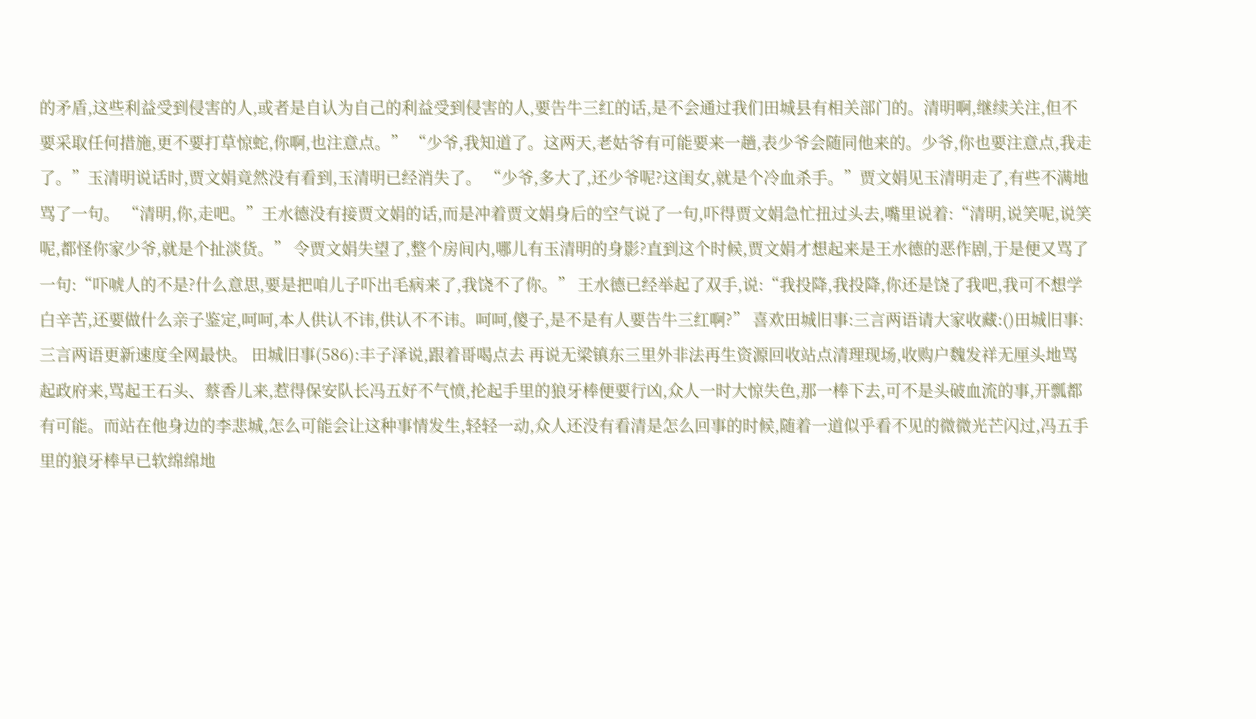的矛盾,这些利益受到侵害的人,或者是自认为自己的利益受到侵害的人,要告牛三红的话,是不会通过我们田城县有相关部门的。清明啊,继续关注,但不要采取任何措施,更不要打草惊蛇,你啊,也注意点。” “少爷,我知道了。这两天,老姑爷有可能要来一趟,表少爷会随同他来的。少爷,你也要注意点,我走了。”玉清明说话时,贾文娟竟然没有看到,玉清明已经消失了。 “少爷,多大了,还少爷呢?这闺女,就是个冷血杀手。”贾文娟见玉清明走了,有些不满地骂了一句。 “清明,你,走吧。”王水德没有接贾文娟的话,而是冲着贾文娟身后的空气说了一句,吓得贾文娟急忙扭过头去,嘴里说着:“清明,说笑呢,说笑呢,都怪你家少爷,就是个扯淡货。” 令贾文娟失望了,整个房间内,哪儿有玉清明的身影?直到这个时候,贾文娟才想起来是王水德的恶作剧,于是便又骂了一句:“吓唬人的不是?什么意思,要是把咱儿子吓出毛病来了,我饶不了你。” 王水德已经举起了双手,说:“我投降,我投降,你还是饶了我吧,我可不想学白辛苦,还要做什么亲子鉴定,呵呵,本人供认不讳,供认不不讳。呵呵,傻子,是不是有人要告牛三红啊?” 喜欢田城旧事:三言两语请大家收藏:()田城旧事:三言两语更新速度全网最快。 田城旧事(586):丰子泽说,跟着哥喝点去 再说无梁镇东三里外非法再生资源回收站点清理现场,收购户魏发祥无厘头地骂起政府来,骂起王石头、蔡香儿来,惹得保安队长冯五好不气愤,抡起手里的狼牙棒便要行凶,众人一时大惊失色,那一棒下去,可不是头破血流的事,开瓢都有可能。而站在他身边的李悲城,怎么可能会让这种事情发生,轻轻一动,众人还没有看清是怎么回事的时候,随着一道似乎看不见的微微光芒闪过,冯五手里的狼牙棒早已软绵绵地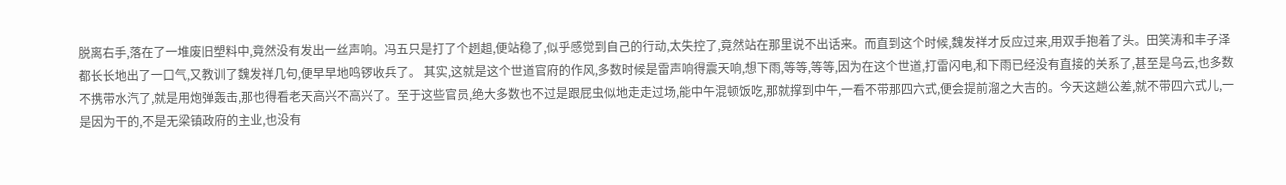脱离右手,落在了一堆废旧塑料中,竟然没有发出一丝声响。冯五只是打了个趔趄,便站稳了,似乎感觉到自己的行动,太失控了,竟然站在那里说不出话来。而直到这个时候,魏发祥才反应过来,用双手抱着了头。田笑涛和丰子泽都长长地出了一口气,又教训了魏发祥几句,便早早地鸣锣收兵了。 其实,这就是这个世道官府的作风,多数时候是雷声响得震天响,想下雨,等等,等等,因为在这个世道,打雷闪电,和下雨已经没有直接的关系了,甚至是乌云,也多数不携带水汽了,就是用炮弹轰击,那也得看老天高兴不高兴了。至于这些官员,绝大多数也不过是跟屁虫似地走走过场,能中午混顿饭吃,那就撑到中午,一看不带那四六式,便会提前溜之大吉的。今天这趟公差,就不带四六式儿,一是因为干的,不是无梁镇政府的主业,也没有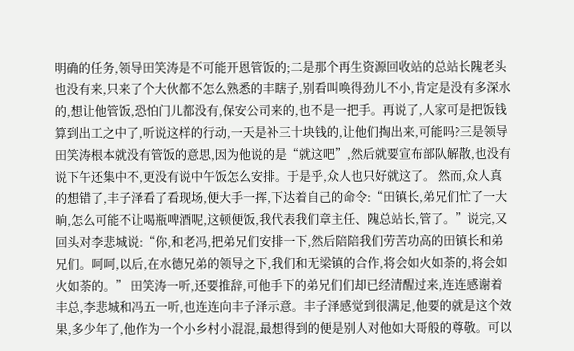明确的任务,领导田笑涛是不可能开恩管饭的;二是那个再生资源回收站的总站长隗老头也没有来,只来了个大伙都不怎么熟悉的丰瞎子,别看叫唤得劲儿不小,肯定是没有多深水的,想让他管饭,恐怕门儿都没有,保安公司来的,也不是一把手。再说了,人家可是把饭钱算到出工之中了,听说这样的行动,一天是补三十块钱的,让他们掏出来,可能吗?三是领导田笑涛根本就没有管饭的意思,因为他说的是“就这吧”,然后就要宣布部队解散,也没有说下午还集中不,更没有说中午饭怎么安排。于是乎,众人也只好就这了。 然而,众人真的想错了,丰子泽看了看现场,便大手一挥,下达着自己的命令:“田镇长,弟兄们忙了一大晌,怎么可能不让喝瓶啤酒呢,这顿便饭,我代表我们章主任、隗总站长,管了。”说完,又回头对李悲城说:“你,和老冯,把弟兄们安排一下,然后陪陪我们劳苦功高的田镇长和弟兄们。呵呵,以后,在水德兄弟的领导之下,我们和无梁镇的合作,将会如火如荼的,将会如火如荼的。” 田笑涛一听,还要推辞,可他手下的弟兄们们却已经清醒过来,连连感谢着丰总,李悲城和冯五一听,也连连向丰子泽示意。丰子泽感觉到很满足,他要的就是这个效果,多少年了,他作为一个小乡村小混混,最想得到的便是别人对他如大哥般的尊敬。可以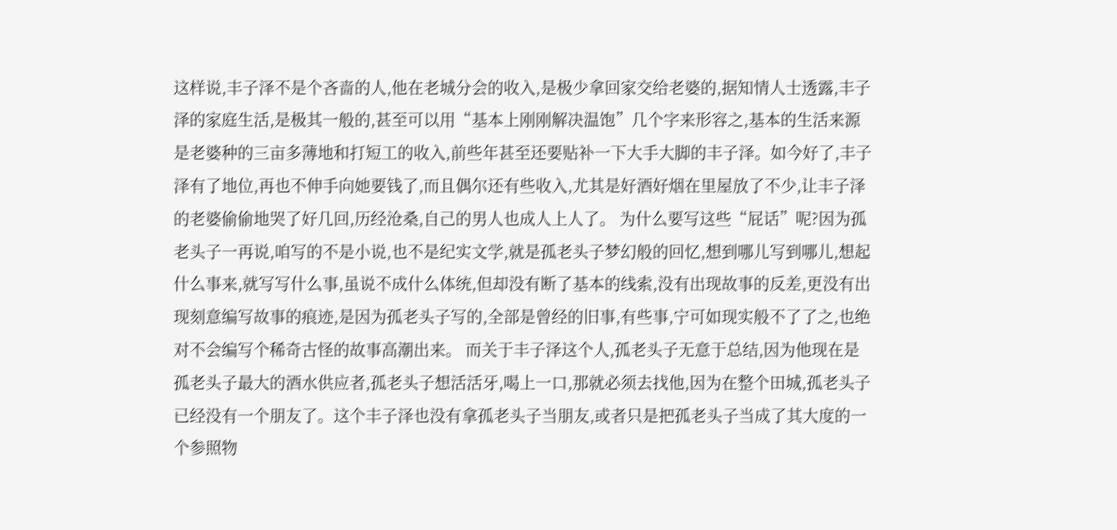这样说,丰子泽不是个吝啬的人,他在老城分会的收入,是极少拿回家交给老婆的,据知情人士透露,丰子泽的家庭生活,是极其一般的,甚至可以用“基本上刚刚解决温饱”几个字来形容之,基本的生活来源是老婆种的三亩多薄地和打短工的收入,前些年甚至还要贴补一下大手大脚的丰子泽。如今好了,丰子泽有了地位,再也不伸手向她要钱了,而且偶尔还有些收入,尤其是好酒好烟在里屋放了不少,让丰子泽的老婆偷偷地哭了好几回,历经沧桑,自己的男人也成人上人了。 为什么要写这些“屁话”呢?因为孤老头子一再说,咱写的不是小说,也不是纪实文学,就是孤老头子梦幻般的回忆,想到哪儿写到哪儿,想起什么事来,就写写什么事,虽说不成什么体统,但却没有断了基本的线索,没有出现故事的反差,更没有出现刻意编写故事的痕迹,是因为孤老头子写的,全部是曾经的旧事,有些事,宁可如现实般不了了之,也绝对不会编写个稀奇古怪的故事高潮出来。 而关于丰子泽这个人,孤老头子无意于总结,因为他现在是孤老头子最大的酒水供应者,孤老头子想活活牙,喝上一口,那就必须去找他,因为在整个田城,孤老头子已经没有一个朋友了。这个丰子泽也没有拿孤老头子当朋友,或者只是把孤老头子当成了其大度的一个参照物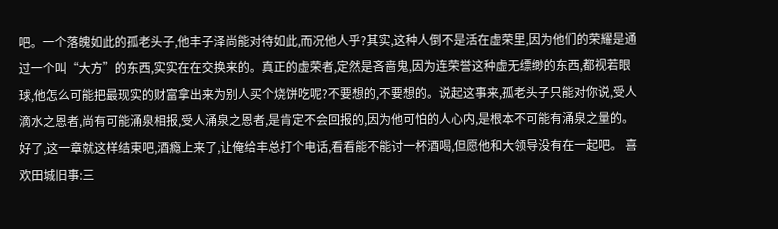吧。一个落魄如此的孤老头子,他丰子泽尚能对待如此,而况他人乎?其实,这种人倒不是活在虚荣里,因为他们的荣耀是通过一个叫“大方”的东西,实实在在交换来的。真正的虚荣者,定然是吝啬鬼,因为连荣誉这种虚无缥缈的东西,都视若眼球,他怎么可能把最现实的财富拿出来为别人买个烧饼吃呢?不要想的,不要想的。说起这事来,孤老头子只能对你说,受人滴水之恩者,尚有可能涌泉相报,受人涌泉之恩者,是肯定不会回报的,因为他可怕的人心内,是根本不可能有涌泉之量的。 好了,这一章就这样结束吧,酒瘾上来了,让俺给丰总打个电话,看看能不能讨一杯酒喝,但愿他和大领导没有在一起吧。 喜欢田城旧事:三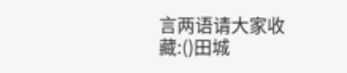言两语请大家收藏:()田城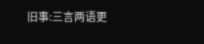旧事:三言两语更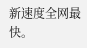新速度全网最快。